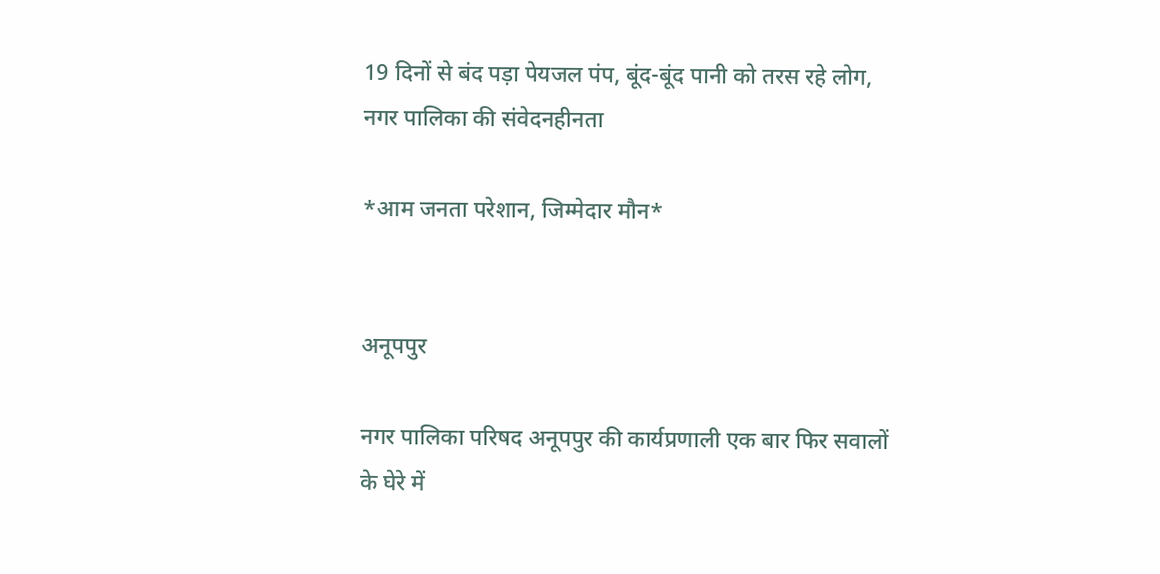19 दिनों से बंद पड़ा पेयजल पंप, बूंद-बूंद पानी को तरस रहे लोग, नगर पालिका की संवेदनहीनता

*आम जनता परेशान, जिम्मेदार मौन*


अनूपपुर

नगर पालिका परिषद अनूपपुर की कार्यप्रणाली एक बार फिर सवालों के घेरे में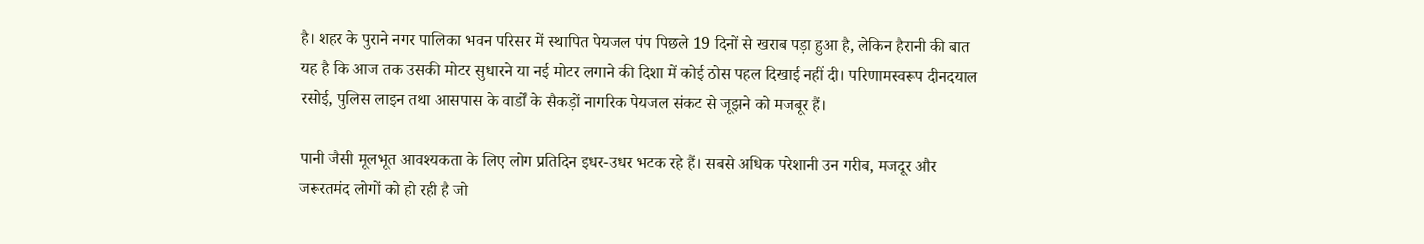है। शहर के पुराने नगर पालिका भवन परिसर में स्थापित पेयजल पंप पिछले 19 दिनों से खराब पड़ा हुआ है, लेकिन हैरानी की बात यह है कि आज तक उसकी मोटर सुधारने या नई मोटर लगाने की दिशा में कोई ठोस पहल दिखाई नहीं दी। परिणामस्वरूप दीनदयाल रसोई, पुलिस लाइन तथा आसपास के वार्डों के सैकड़ों नागरिक पेयजल संकट से जूझने को मजबूर हैं।

पानी जैसी मूलभूत आवश्यकता के लिए लोग प्रतिदिन इधर-उधर भटक रहे हैं। सबसे अधिक परेशानी उन गरीब, मजदूर और जरूरतमंद लोगों को हो रही है जो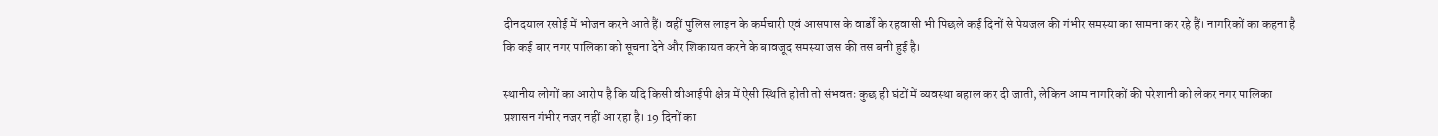दीनदयाल रसोई में भोजन करने आते हैं। वहीं पुलिस लाइन के कर्मचारी एवं आसपास के वार्डों के रहवासी भी पिछले कई दिनों से पेयजल की गंभीर समस्या का सामना कर रहे हैं। नागरिकों का कहना है कि कई बार नगर पालिका को सूचना देने और शिकायत करने के बावजूद समस्या जस की तस बनी हुई है।

स्थानीय लोगों का आरोप है कि यदि किसी वीआईपी क्षेत्र में ऐसी स्थिति होती तो संभवतः कुछ ही घंटों में व्यवस्था बहाल कर दी जाती, लेकिन आम नागरिकों की परेशानी को लेकर नगर पालिका प्रशासन गंभीर नजर नहीं आ रहा है। 19 दिनों का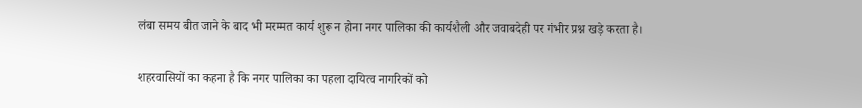लंबा समय बीत जाने के बाद भी मरम्मत कार्य शुरू न होना नगर पालिका की कार्यशैली और जवाबदेही पर गंभीर प्रश्न खड़े करता है।

शहरवासियों का कहना है कि नगर पालिका का पहला दायित्व नागरिकों को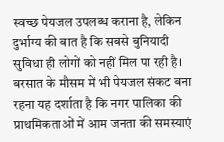स्वच्छ पेयजल उपलब्ध कराना है, लेकिन दुर्भाग्य की बात है कि सबसे बुनियादी सुविधा ही लोगों को नहीं मिल पा रही है। बरसात के मौसम में भी पेयजल संकट बना रहना यह दर्शाता है कि नगर पालिका की प्राथमिकताओं में आम जनता की समस्याएं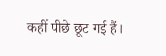कहीं पीछे छूट गई हैं।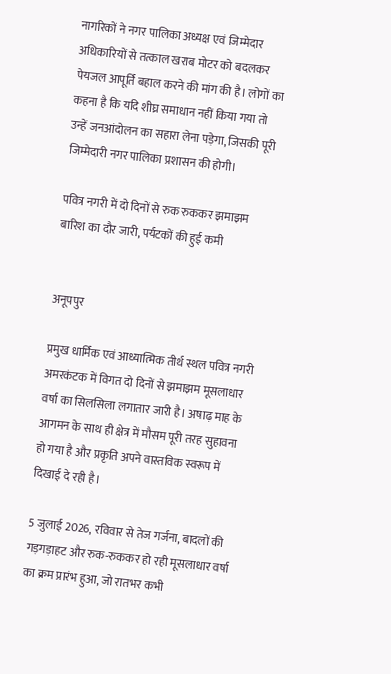नागरिकों ने नगर पालिका अध्यक्ष एवं जिम्मेदार अधिकारियों से तत्काल खराब मोटर को बदलकर पेयजल आपूर्ति बहाल करने की मांग की है। लोगों का कहना है कि यदि शीघ्र समाधान नहीं किया गया तो उन्हें जनआंदोलन का सहारा लेना पड़ेगा, जिसकी पूरी जिम्मेदारी नगर पालिका प्रशासन की होगी।

पवित्र नगरी में दो दिनों से रुक रुककर झमाझम बारिश का दौर जारी, पर्यटकों की हुई कमी


अनूपपुर

प्रमुख धार्मिक एवं आध्यात्मिक तीर्थ स्थल पवित्र नगरी अमरकंटक में विगत दो दिनों से झमाझम मूसलाधार वर्षा का सिलसिला लगातार जारी है। अषाढ़ माह के आगमन के साथ ही क्षेत्र में मौसम पूरी तरह सुहावना हो गया है और प्रकृति अपने वास्तविक स्वरूप में दिखाई दे रही है।

5 जुलाई 2026, रविवार से तेज गर्जना, बादलों की गड़गड़ाहट और रुक-रुककर हो रही मूसलाधार वर्षा का क्रम प्रारंभ हुआ, जो रातभर कभी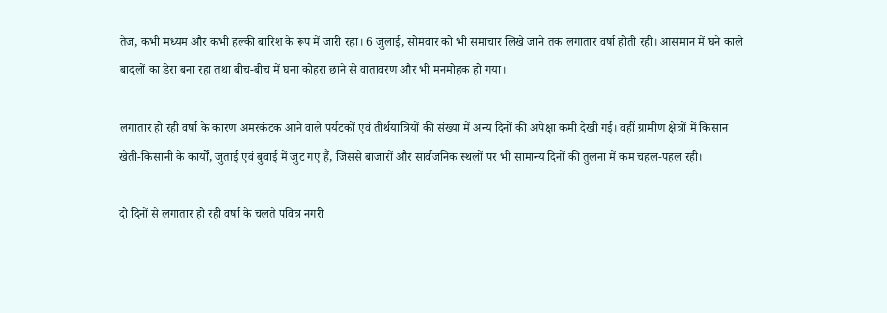तेज, कभी मध्यम और कभी हल्की बारिश के रूप में जारी रहा। 6 जुलाई, सोमवार को भी समाचार लिखे जाने तक लगातार वर्षा होती रही। आसमान में घने काले बादलों का डेरा बना रहा तथा बीच-बीच में घना कोहरा छाने से वातावरण और भी मनमोहक हो गया।

लगातार हो रही वर्षा के कारण अमरकंटक आने वाले पर्यटकों एवं तीर्थयात्रियों की संख्या में अन्य दिनों की अपेक्षा कमी देखी गई। वहीं ग्रामीण क्षेत्रों में किसान खेती-किसानी के कार्यों, जुताई एवं बुवाई में जुट गए हैं, जिससे बाजारों और सार्वजनिक स्थलों पर भी सामान्य दिनों की तुलना में कम चहल-पहल रही।

दो दिनों से लगातार हो रही वर्षा के चलते पवित्र नगरी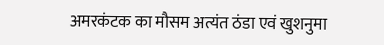अमरकंटक का मौसम अत्यंत ठंडा एवं खुशनुमा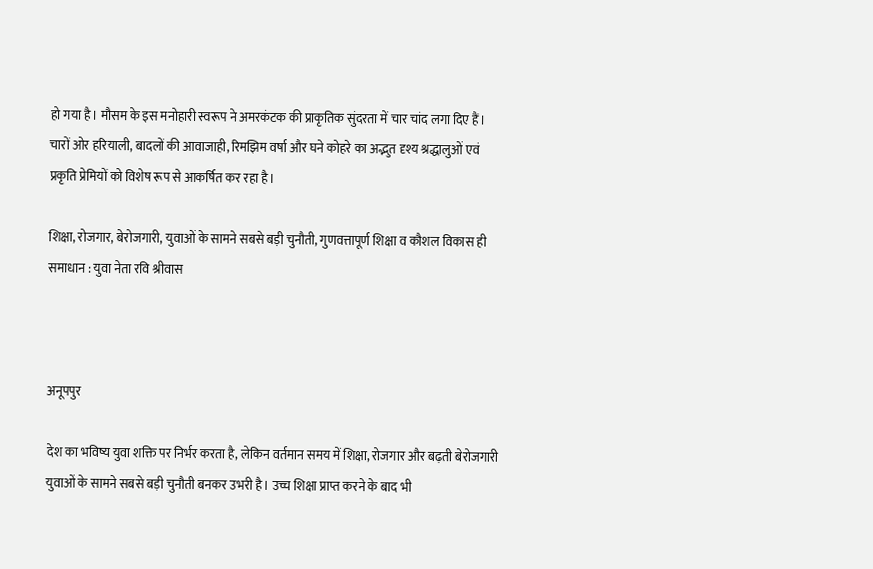हो गया है। मौसम के इस मनोहारी स्वरूप ने अमरकंटक की प्राकृतिक सुंदरता में चार चांद लगा दिए हैं। चारों ओर हरियाली, बादलों की आवाजाही, रिमझिम वर्षा और घने कोहरे का अद्भुत दृश्य श्रद्धालुओं एवं प्रकृति प्रेमियों को विशेष रूप से आकर्षित कर रहा है।

शिक्षा, रोजगार, बेरोजगारी, युवाओं के सामने सबसे बड़ी चुनौती, गुणवत्तापूर्ण शिक्षा व कौशल विकास ही समाधान : युवा नेता रवि श्रीवास



अनूपपुर

देश का भविष्य युवा शक्ति पर निर्भर करता है, लेकिन वर्तमान समय में शिक्षा, रोजगार और बढ़ती बेरोजगारी युवाओं के सामने सबसे बड़ी चुनौती बनकर उभरी है। उच्च शिक्षा प्राप्त करने के बाद भी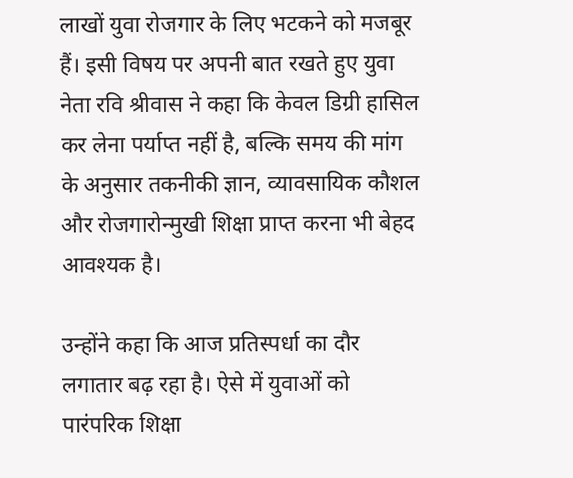लाखों युवा रोजगार के लिए भटकने को मजबूर हैं। इसी विषय पर अपनी बात रखते हुए युवा नेता रवि श्रीवास ने कहा कि केवल डिग्री हासिल कर लेना पर्याप्त नहीं है, बल्कि समय की मांग के अनुसार तकनीकी ज्ञान, व्यावसायिक कौशल और रोजगारोन्मुखी शिक्षा प्राप्त करना भी बेहद आवश्यक है।

उन्होंने कहा कि आज प्रतिस्पर्धा का दौर लगातार बढ़ रहा है। ऐसे में युवाओं को पारंपरिक शिक्षा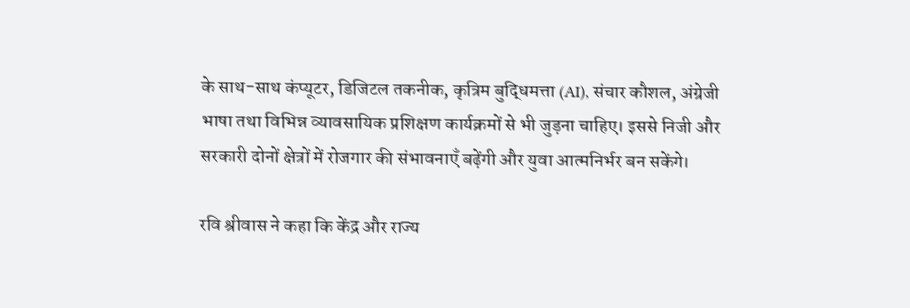के साथ-साथ कंप्यूटर, डिजिटल तकनीक, कृत्रिम बुद्धिमत्ता (AI), संचार कौशल, अंग्रेजी भाषा तथा विभिन्न व्यावसायिक प्रशिक्षण कार्यक्रमों से भी जुड़ना चाहिए। इससे निजी और सरकारी दोनों क्षेत्रों में रोजगार की संभावनाएँ बढ़ेंगी और युवा आत्मनिर्भर बन सकेंगे।

रवि श्रीवास ने कहा कि केंद्र और राज्य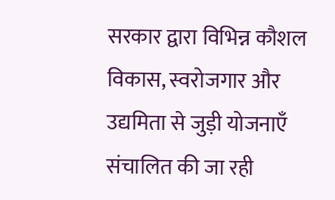सरकार द्वारा विभिन्न कौशल विकास, स्वरोजगार और उद्यमिता से जुड़ी योजनाएँ संचालित की जा रही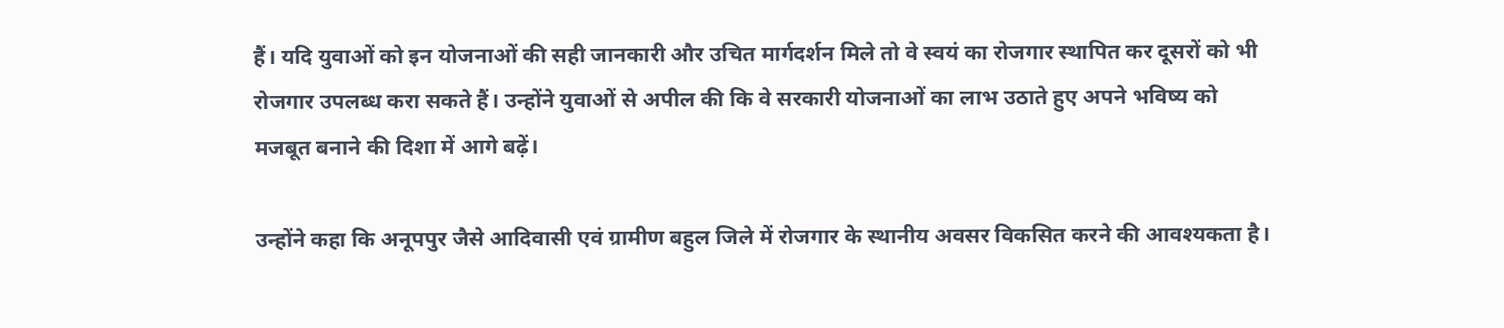हैं। यदि युवाओं को इन योजनाओं की सही जानकारी और उचित मार्गदर्शन मिले तो वे स्वयं का रोजगार स्थापित कर दूसरों को भी रोजगार उपलब्ध करा सकते हैं। उन्होंने युवाओं से अपील की कि वे सरकारी योजनाओं का लाभ उठाते हुए अपने भविष्य को मजबूत बनाने की दिशा में आगे बढ़ें।

उन्होंने कहा कि अनूपपुर जैसे आदिवासी एवं ग्रामीण बहुल जिले में रोजगार के स्थानीय अवसर विकसित करने की आवश्यकता है।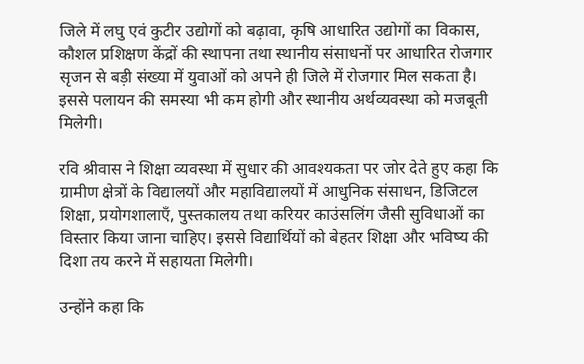जिले में लघु एवं कुटीर उद्योगों को बढ़ावा, कृषि आधारित उद्योगों का विकास, कौशल प्रशिक्षण केंद्रों की स्थापना तथा स्थानीय संसाधनों पर आधारित रोजगार सृजन से बड़ी संख्या में युवाओं को अपने ही जिले में रोजगार मिल सकता है। इससे पलायन की समस्या भी कम होगी और स्थानीय अर्थव्यवस्था को मजबूती मिलेगी।

रवि श्रीवास ने शिक्षा व्यवस्था में सुधार की आवश्यकता पर जोर देते हुए कहा कि ग्रामीण क्षेत्रों के विद्यालयों और महाविद्यालयों में आधुनिक संसाधन, डिजिटल शिक्षा, प्रयोगशालाएँ, पुस्तकालय तथा करियर काउंसलिंग जैसी सुविधाओं का विस्तार किया जाना चाहिए। इससे विद्यार्थियों को बेहतर शिक्षा और भविष्य की दिशा तय करने में सहायता मिलेगी।

उन्होंने कहा कि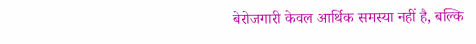बेरोजगारी केवल आर्थिक समस्या नहीं है, बल्कि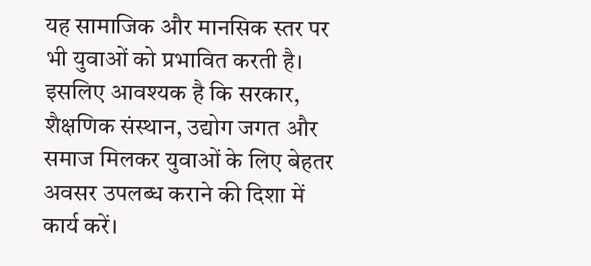यह सामाजिक और मानसिक स्तर पर भी युवाओं को प्रभावित करती है। इसलिए आवश्यक है कि सरकार, शैक्षणिक संस्थान, उद्योग जगत और समाज मिलकर युवाओं के लिए बेहतर अवसर उपलब्ध कराने की दिशा में कार्य करें।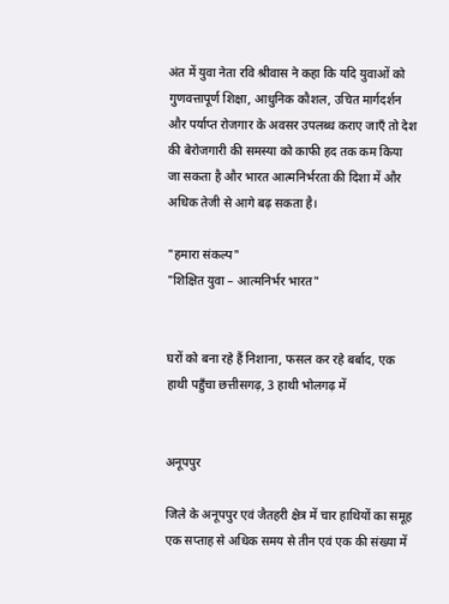अंत में युवा नेता रवि श्रीवास ने कहा कि यदि युवाओं को गुणवत्तापूर्ण शिक्षा, आधुनिक कौशल, उचित मार्गदर्शन और पर्याप्त रोजगार के अवसर उपलब्ध कराए जाएँ तो देश की बेरोजगारी की समस्या को काफी हद तक कम किया जा सकता है और भारत आत्मनिर्भरता की दिशा में और अधिक तेजी से आगे बढ़ सकता है।

"हमारा संकल्प"
"शिक्षित युवा – आत्मनिर्भर भारत"


घरों को बना रहे हैं निशाना, फसल कर रहे बर्बाद, एक हाथी पहुँचा छत्तीसगढ़, 3 हाथी भोलगढ़ में


अनूपपुर

जिले के अनूपपुर एवं जैतहरी क्षेत्र में चार हाथियों का समूह एक सप्ताह से अधिक समय से तीन एवं एक की संख्या में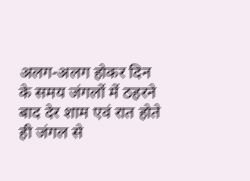अलग-अलग होकर दिन के समय जंगलों में ठहरने बाद देर शाम एवं रात होते ही जंगल से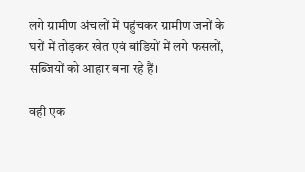लगे ग्रामीण अंचलों में पहुंचकर ग्रामीण जनों के घरों में तोड़कर खेत एवं बांडियों में लगे फसलों, सब्जियों को आहार बना रहे हैं।

वही एक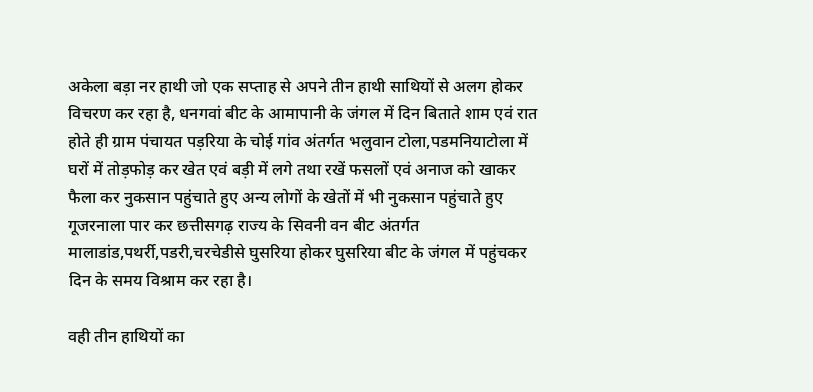अकेला बड़ा नर हाथी जो एक सप्ताह से अपने तीन हाथी साथियों से अलग होकर विचरण कर रहा है, धनगवां बीट के आमापानी के जंगल में दिन बिताते शाम एवं रात होते ही ग्राम पंचायत पड़रिया के चोई गांव अंतर्गत भलुवान टोला,पडमनियाटोला में घरों में तोड़फोड़ कर खेत एवं बड़ी में लगे तथा रखें फसलों एवं अनाज को खाकर फैला कर नुकसान पहुंचाते हुए अन्य लोगों के खेतों में भी नुकसान पहुंचाते हुए  गूजरनाला पार कर छत्तीसगढ़ राज्य के सिवनी वन बीट अंतर्गत मालाडांड,पथर्री,पडरी,चरचेडीसे घुसरिया होकर घुसरिया बीट के जंगल में पहुंचकर दिन के समय विश्राम कर रहा है।

वही तीन हाथियों का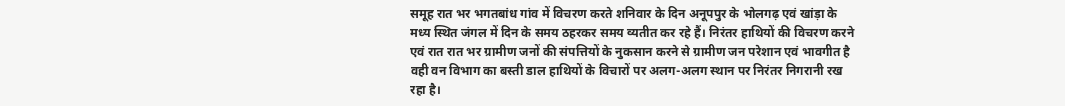समूह रात भर भगतबांध गांव में विचरण करते शनिवार के दिन अनूपपुर के भोलगढ़ एवं खांड़ा के मध्य स्थित जंगल में दिन के समय ठहरकर समय व्यतीत कर रहे हैं। निरंतर हाथियों की विचरण करने एवं रात रात भर ग्रामीण जनों की संपत्तियों के नुकसान करने से ग्रामीण जन परेशान एवं भावगीत है वही वन विभाग का बस्ती डाल हाथियों के विचारों पर अलग-अलग स्थान पर निरंतर निगरानी रख रहा है।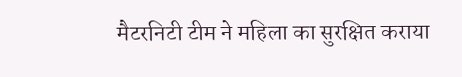मैटरनिटी टीम ने महिला का सुरक्षित कराया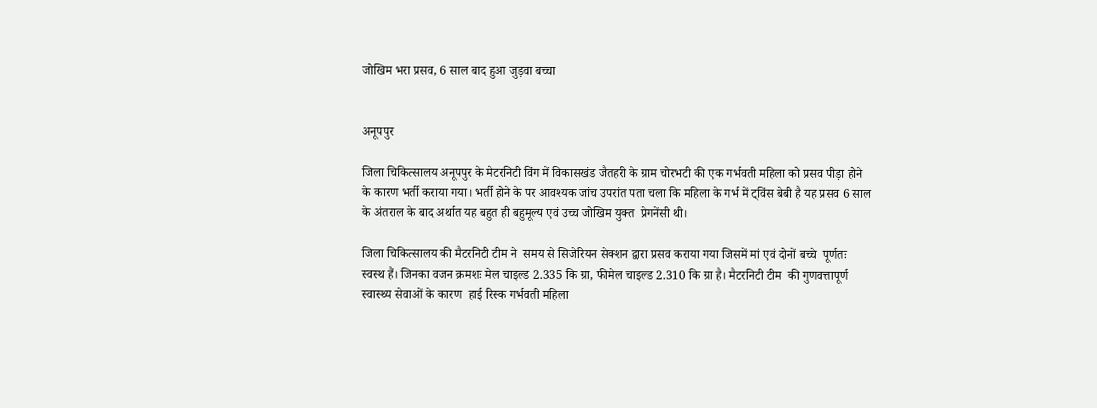जोखिम भरा प्रसव, 6 साल बाद हुआ जुड़वा बच्चा


अनूपपुर

जिला चिकित्सालय अनूपपुर के मेटरनिटी विंग में विकासखंड जैतहरी के ग्राम चोरभटी की एक गर्भवती महिला को प्रसव पीड़ा होने के कारण भर्ती कराया गया। भर्ती होने के पर आवश्यक जांच उपरांत पता चला कि महिला के गर्भ में ट्विंस बेबी है यह प्रसव 6 साल के अंतराल के बाद अर्थात यह बहुत ही बहुमूल्य एवं उच्च जोखिम युक्त  प्रेगनेंसी थी।

जिला चिकित्सालय की मैटरनिटी टीम ने  समय से सिजेरियन सेक्शन द्वारा प्रसव कराया गया जिसमें मां एवं दोनों बच्चे  पूर्णतः स्वस्थ हैं। जिनका वजन क्रमशः मेल चाइल्ड 2.335 कि ग्रा, फीमेल चाइल्ड 2.310 कि ग्रा है। मैटरनिटी टीम  की गुणवत्तापूर्ण स्वास्थ्य सेवाओं के कारण  हाई रिस्क गर्भवती महिला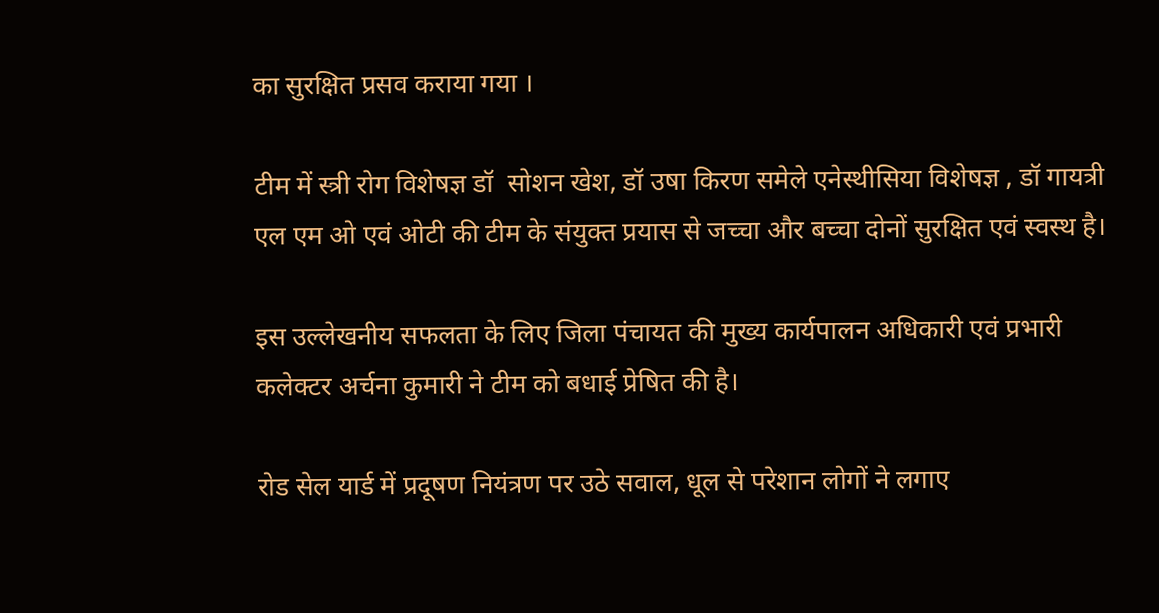का सुरक्षित प्रसव कराया गया ।

टीम में स्त्री रोग विशेषज्ञ डॉ  सोशन खेश, डॉ उषा किरण समेले एनेस्थीसिया विशेषज्ञ , डॉ गायत्री एल एम ओ एवं ओटी की टीम के संयुक्त प्रयास से जच्चा और बच्चा दोनों सुरक्षित एवं स्वस्थ है।

इस उल्लेखनीय सफलता के लिए जिला पंचायत की मुख्य कार्यपालन अधिकारी एवं प्रभारी कलेक्टर अर्चना कुमारी ने टीम को बधाई प्रेषित की है।

रोड सेल यार्ड में प्रदूषण नियंत्रण पर उठे सवाल, धूल से परेशान लोगों ने लगाए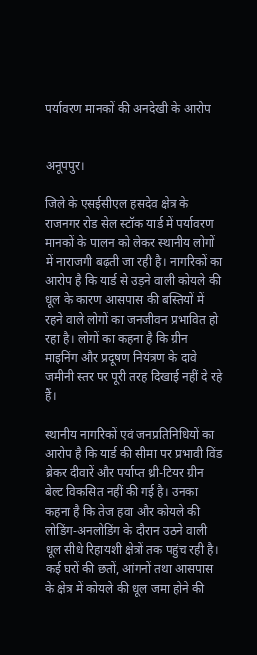पर्यावरण मानकों की अनदेखी के आरोप


अनूपपुर।

जिले के एसईसीएल हसदेव क्षेत्र के राजनगर रोड सेल स्टॉक यार्ड में पर्यावरण मानकों के पालन को लेकर स्थानीय लोगों में नाराजगी बढ़ती जा रही है। नागरिकों का आरोप है कि यार्ड से उड़ने वाली कोयले की धूल के कारण आसपास की बस्तियों में रहने वाले लोगों का जनजीवन प्रभावित हो रहा है। लोगों का कहना है कि ग्रीन माइनिंग और प्रदूषण नियंत्रण के दावे जमीनी स्तर पर पूरी तरह दिखाई नहीं दे रहे हैं।

स्थानीय नागरिकों एवं जनप्रतिनिधियों का आरोप है कि यार्ड की सीमा पर प्रभावी विंड ब्रेकर दीवारें और पर्याप्त थ्री-टियर ग्रीन बेल्ट विकसित नहीं की गई है। उनका कहना है कि तेज हवा और कोयले की लोडिंग-अनलोडिंग के दौरान उठने वाली धूल सीधे रिहायशी क्षेत्रों तक पहुंच रही है। कई घरों की छतों, आंगनों तथा आसपास के क्षेत्र में कोयले की धूल जमा होने की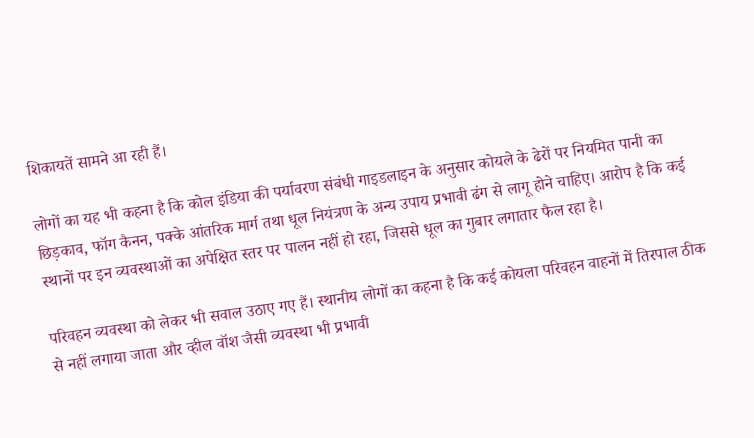शिकायतें सामने आ रही हैं।

लोगों का यह भी कहना है कि कोल इंडिया की पर्यावरण संबंधी गाइडलाइन के अनुसार कोयले के ढेरों पर नियमित पानी का छिड़काव, फॉग कैनन, पक्के आंतरिक मार्ग तथा धूल नियंत्रण के अन्य उपाय प्रभावी ढंग से लागू होने चाहिए। आरोप है कि कई स्थानों पर इन व्यवस्थाओं का अपेक्षित स्तर पर पालन नहीं हो रहा, जिससे धूल का गुबार लगातार फैल रहा है।

परिवहन व्यवस्था को लेकर भी सवाल उठाए गए हैं। स्थानीय लोगों का कहना है कि कई कोयला परिवहन वाहनों में तिरपाल ठीक से नहीं लगाया जाता और व्हील वॉश जैसी व्यवस्था भी प्रभावी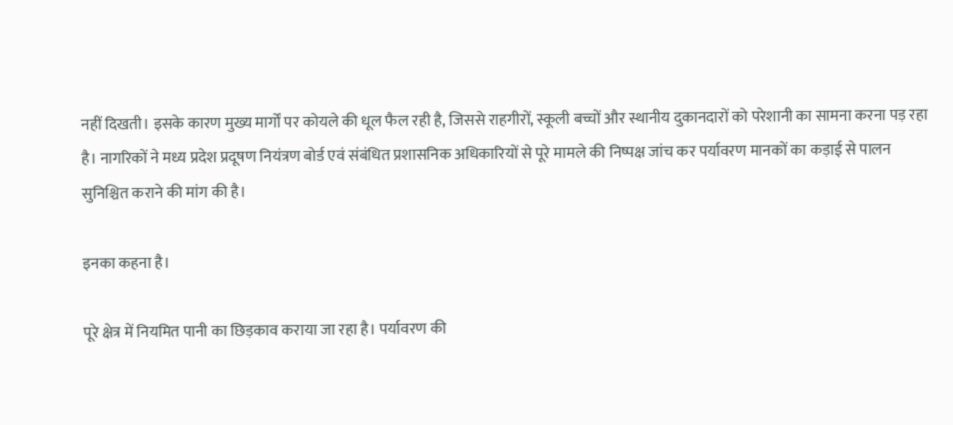नहीं दिखती। इसके कारण मुख्य मार्गों पर कोयले की धूल फैल रही है, जिससे राहगीरों, स्कूली बच्चों और स्थानीय दुकानदारों को परेशानी का सामना करना पड़ रहा है। नागरिकों ने मध्य प्रदेश प्रदूषण नियंत्रण बोर्ड एवं संबंधित प्रशासनिक अधिकारियों से पूरे मामले की निष्पक्ष जांच कर पर्यावरण मानकों का कड़ाई से पालन सुनिश्चित कराने की मांग की है।

इनका कहना है।

पूरे क्षेत्र में नियमित पानी का छिड़काव कराया जा रहा है। पर्यावरण की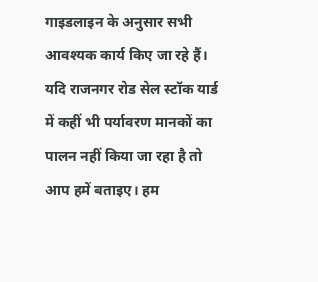गाइडलाइन के अनुसार सभी आवश्यक कार्य किए जा रहे हैं। यदि राजनगर रोड सेल स्टॉक यार्ड में कहीं भी पर्यावरण मानकों का पालन नहीं किया जा रहा है तो आप हमें बताइए। हम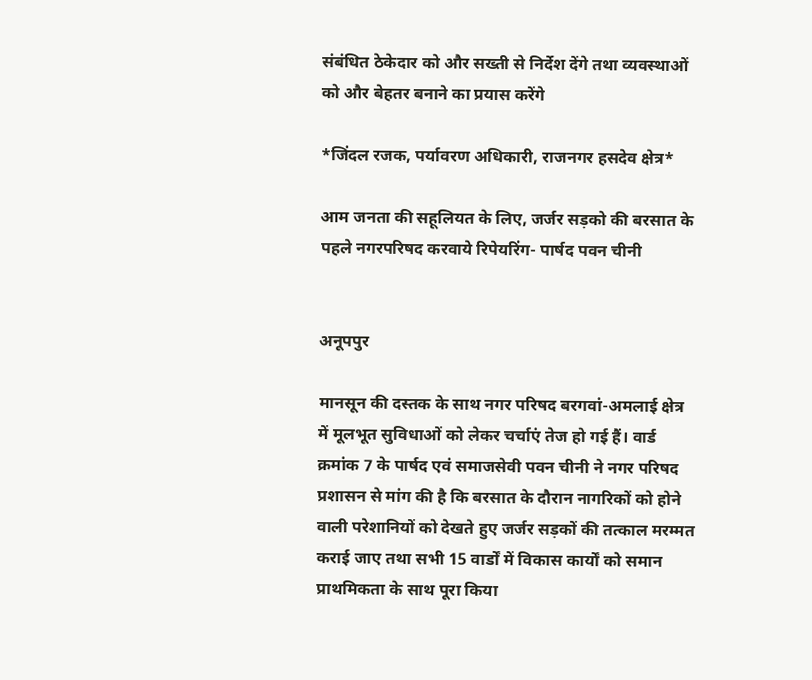संबंधित ठेकेदार को और सख्ती से निर्देश देंगे तथा व्यवस्थाओं को और बेहतर बनाने का प्रयास करेंगे

*जिंदल रजक, पर्यावरण अधिकारी, राजनगर हसदेव क्षेत्र*

आम जनता की सहूलियत के लिए, जर्जर सड़को की बरसात के पहले नगरपरिषद करवाये रिपेयरिंग- पार्षद पवन चीनी


अनूपपुर

मानसून की दस्तक के साथ नगर परिषद बरगवां-अमलाई क्षेत्र में मूलभूत सुविधाओं को लेकर चर्चाएं तेज हो गई हैं। वार्ड क्रमांक 7 के पार्षद एवं समाजसेवी पवन चीनी ने नगर परिषद प्रशासन से मांग की है कि बरसात के दौरान नागरिकों को होने वाली परेशानियों को देखते हुए जर्जर सड़कों की तत्काल मरम्मत कराई जाए तथा सभी 15 वार्डों में विकास कार्यों को समान प्राथमिकता के साथ पूरा किया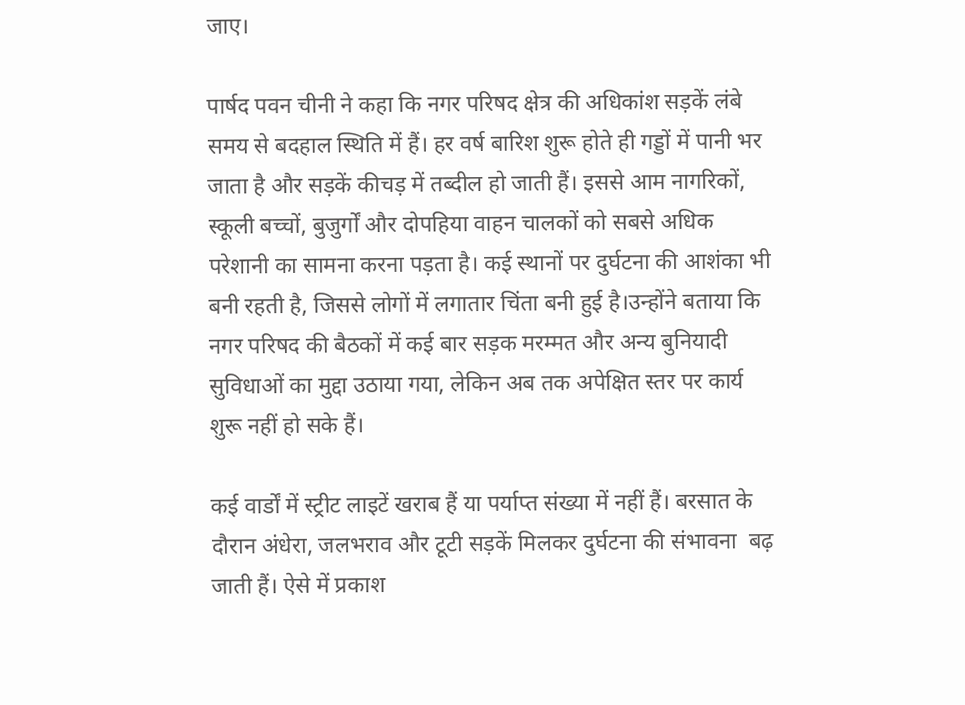जाए।

पार्षद पवन चीनी ने कहा कि नगर परिषद क्षेत्र की अधिकांश सड़कें लंबे समय से बदहाल स्थिति में हैं। हर वर्ष बारिश शुरू होते ही गड्डों में पानी भर जाता है और सड़कें कीचड़ में तब्दील हो जाती हैं। इससे आम नागरिकों, स्कूली बच्चों, बुजुर्गों और दोपहिया वाहन चालकों को सबसे अधिक परेशानी का सामना करना पड़ता है। कई स्थानों पर दुर्घटना की आशंका भी बनी रहती है, जिससे लोगों में लगातार चिंता बनी हुई है।उन्होंने बताया कि नगर परिषद की बैठकों में कई बार सड़क मरम्मत और अन्य बुनियादी सुविधाओं का मुद्दा उठाया गया, लेकिन अब तक अपेक्षित स्तर पर कार्य शुरू नहीं हो सके हैं।

कई वार्डों में स्ट्रीट लाइटें खराब हैं या पर्याप्त संख्या में नहीं हैं। बरसात के दौरान अंधेरा, जलभराव और टूटी सड़कें मिलकर दुर्घटना की संभावना  बढ़ जाती हैं। ऐसे में प्रकाश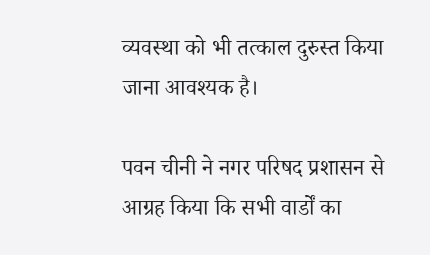व्यवस्था को भी तत्काल दुरुस्त किया जाना आवश्यक है।

पवन चीनी ने नगर परिषद प्रशासन से आग्रह किया कि सभी वार्डों का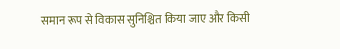समान रूप से विकास सुनिश्चित किया जाए और किसी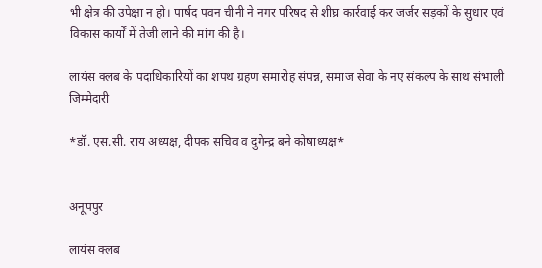भी क्षेत्र की उपेक्षा न हो। पार्षद पवन चीनी ने नगर परिषद से शीघ्र कार्रवाई कर जर्जर सड़कों के सुधार एवं विकास कार्यों में तेजी लाने की मांग की है।

लायंस क्लब के पदाधिकारियों का शपथ ग्रहण समारोह संपन्न, समाज सेवा के नए संकल्प के साथ संभाली जिम्मेदारी

*डॉ. एस.सी. राय अध्यक्ष, दीपक सचिव व दुगेन्द्र बने कोषाध्यक्ष*


अनूपपुर

लायंस क्लब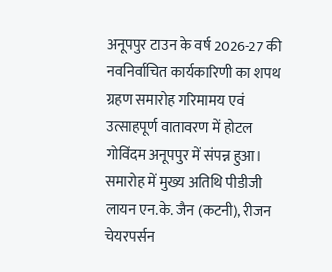अनूपपुर टाउन के वर्ष 2026-27 की नवनिर्वाचित कार्यकारिणी का शपथ ग्रहण समारोह गरिमामय एवं उत्साहपूर्ण वातावरण में होटल गोविंदम अनूपपुर में संपन्न हुआ। समारोह में मुख्य अतिथि पीडीजी लायन एन.के. जैन (कटनी), रीजन चेयरपर्सन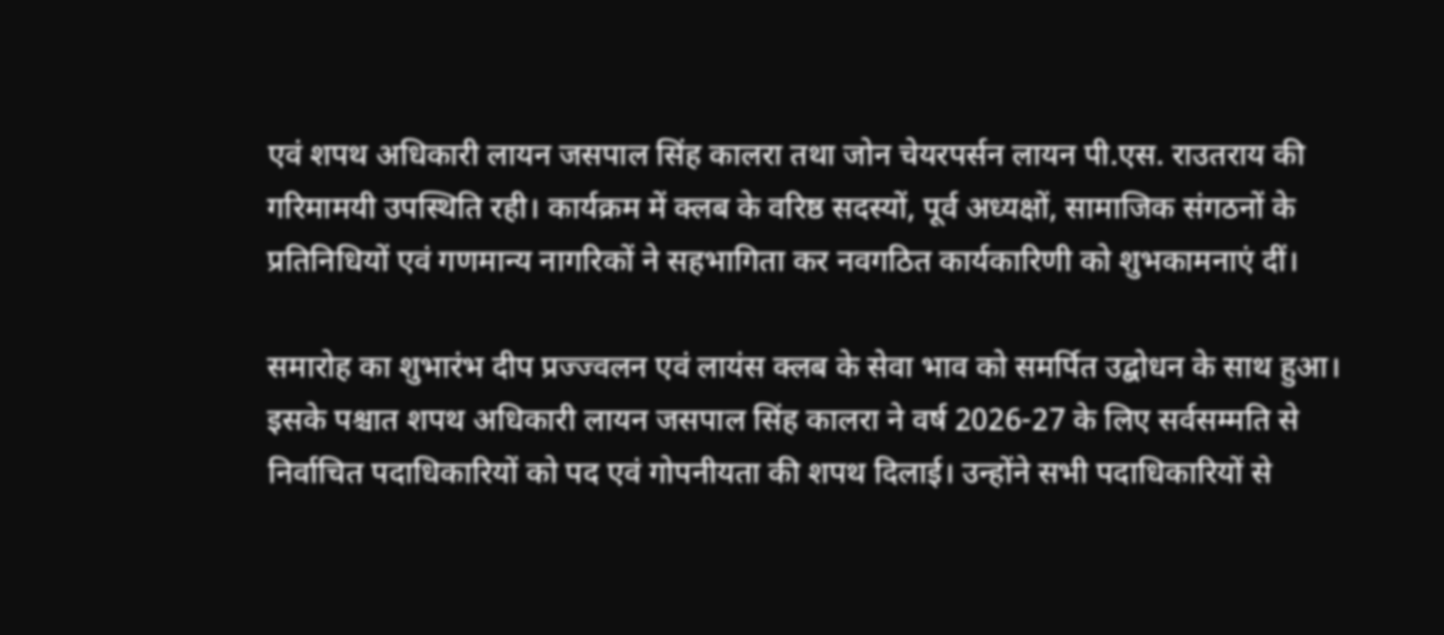एवं शपथ अधिकारी लायन जसपाल सिंह कालरा तथा जोन चेयरपर्सन लायन पी.एस. राउतराय की गरिमामयी उपस्थिति रही। कार्यक्रम में क्लब के वरिष्ठ सदस्यों, पूर्व अध्यक्षों, सामाजिक संगठनों के प्रतिनिधियों एवं गणमान्य नागरिकों ने सहभागिता कर नवगठित कार्यकारिणी को शुभकामनाएं दीं।

समारोह का शुभारंभ दीप प्रज्ज्वलन एवं लायंस क्लब के सेवा भाव को समर्पित उद्बोधन के साथ हुआ। इसके पश्चात शपथ अधिकारी लायन जसपाल सिंह कालरा ने वर्ष 2026-27 के लिए सर्वसम्मति से निर्वाचित पदाधिकारियों को पद एवं गोपनीयता की शपथ दिलाई। उन्होंने सभी पदाधिकारियों से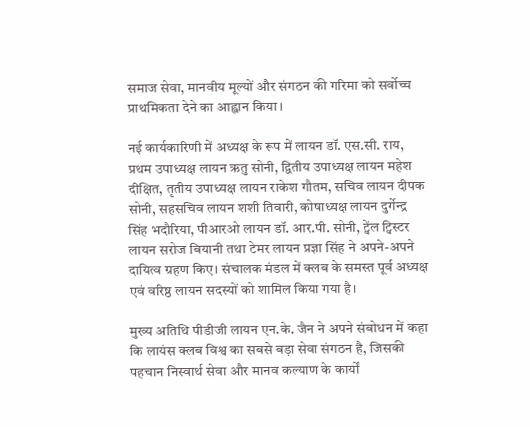समाज सेवा, मानवीय मूल्यों और संगठन की गरिमा को सर्वोच्च प्राथमिकता देने का आह्वान किया।

नई कार्यकारिणी में अध्यक्ष के रूप में लायन डॉ. एस.सी. राय, प्रथम उपाध्यक्ष लायन ऋतु सोनी, द्वितीय उपाध्यक्ष लायन महेश दीक्षित, तृतीय उपाध्यक्ष लायन राकेश गौतम, सचिव लायन दीपक सोनी, सहसचिव लायन शशी तिवारी, कोषाध्यक्ष लायन दुर्गेन्द्र सिंह भदौरिया, पीआरओ लायन डॉ. आर.पी. सोनी, ट्वेंल ट्विस्टर लायन सरोज बियानी तथा टेमर लायन प्रज्ञा सिंह ने अपने-अपने दायित्व ग्रहण किए। संचालक मंडल में क्लब के समस्त पूर्व अध्यक्ष एवं वरिष्ठ लायन सदस्यों को शामिल किया गया है।

मुख्य अतिथि पीडीजी लायन एन.के. जैन ने अपने संबोधन में कहा कि लायंस क्लब विश्व का सबसे बड़ा सेवा संगठन है, जिसकी पहचान निस्वार्थ सेवा और मानव कल्याण के कार्यों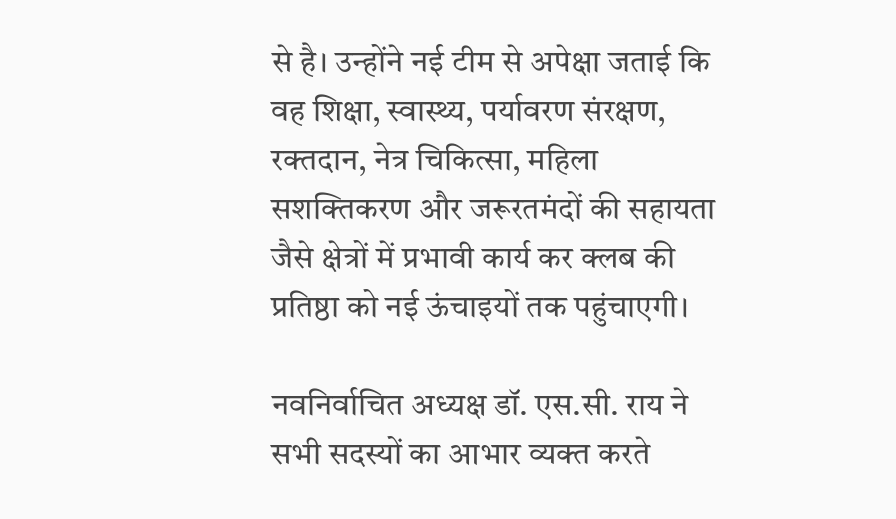से है। उन्होंने नई टीम से अपेक्षा जताई कि वह शिक्षा, स्वास्थ्य, पर्यावरण संरक्षण, रक्तदान, नेत्र चिकित्सा, महिला सशक्तिकरण और जरूरतमंदों की सहायता जैसे क्षेत्रों में प्रभावी कार्य कर क्लब की प्रतिष्ठा को नई ऊंचाइयों तक पहुंचाएगी।

नवनिर्वाचित अध्यक्ष डॉ. एस.सी. राय ने सभी सदस्यों का आभार व्यक्त करते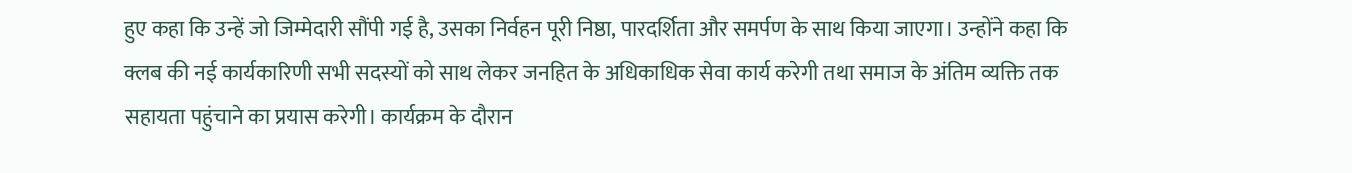हुए कहा कि उन्हें जो जिम्मेदारी सौंपी गई है, उसका निर्वहन पूरी निष्ठा, पारदर्शिता और समर्पण के साथ किया जाएगा। उन्होंने कहा कि क्लब की नई कार्यकारिणी सभी सदस्यों को साथ लेकर जनहित के अधिकाधिक सेवा कार्य करेगी तथा समाज के अंतिम व्यक्ति तक सहायता पहुंचाने का प्रयास करेगी। कार्यक्रम के दौरान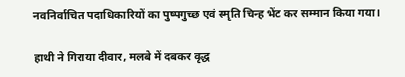नवनिर्वाचित पदाधिकारियों का पुष्पगुच्छ एवं स्मृति चिन्ह भेंट कर सम्मान किया गया।

हाथी ने गिराया दीवार, मलबे में दबकर वृद्ध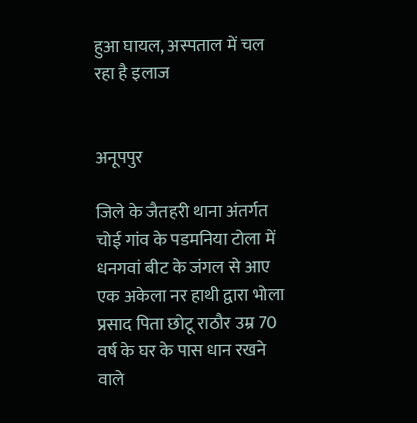हुआ घायल, अस्पताल में चल रहा है इलाज


अनूपपुर

जिले के जैतहरी थाना अंतर्गत चोई गांव के पडमनिया टोला में धनगवां बीट के जंगल से आए एक अकेला नर हाथी द्वारा भोला प्रसाद पिता छोटू राठौर उम्र 70 वर्ष के घर के पास धान रखने वाले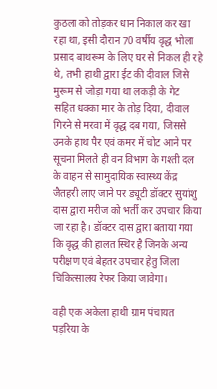कुठला को तोड़कर धान निकाल कर खा रहा था, इसी दौरान 70 वर्षीय वृद्ध भोला प्रसाद बाथरूम के लिए घर से निकल ही रहे थे, तभी हाथी द्वारा ईट की दीवाल जिसे मुरूम से जोड़ा गया था लकड़ी के गेट सहित धक्का मार के तोड़ दिया, दीवाल गिरने से मरवा में वृद्ध दब गया, जिससे उनके हाथ पैर एवं कमर में चोट आने पर सूचना मिलते ही वन विभाग के गश्ती दल के वाहन से सामुदायिक स्वास्थ्य केंद्र जैतहरी लाए जाने पर ड्यूटी डॉक्टर सुयांशु दास द्वारा मरीज को भर्ती कर उपचार किया जा रहा है। डॉक्टर दास द्वारा बताया गया कि वृद्ध की हालत स्थिर है जिनके अन्य परीक्षण एवं बेहतर उपचार हेतु जिला चिकित्सालय रेफर किया जावेगा।

वही एक अकेला हाथी ग्राम पंचायत पड़रिया के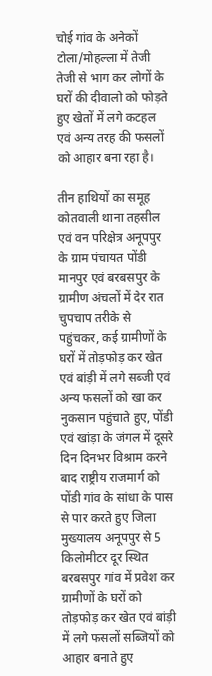चोई गांव के अनेकों टोला/मोहल्ला में तेजी तेजी से भाग कर लोगों के घरों की दीवालो को फोड़ते हुए खेतों में लगे कटहल एवं अन्य तरह की फसलों को आहार बना रहा है।

तीन हाथियों का समूह कोतवाली थाना तहसील एवं वन परिक्षेत्र अनूपपुर के ग्राम पंचायत पोंडी मानपुर एवं बरबसपुर के ग्रामीण अंचलों में देर रात चुपचाप तरीके से पहुंचकर, कई ग्रामीणों के घरों में तोड़फोड़ कर खेत एवं बांड़ी में लगे सब्जी एवं अन्य फसलों को खा कर नुकसान पहुंचाते हुए, पोंडी एवं खांड़ा के जंगल में दूसरे दिन दिनभर विश्राम करने बाद राष्ट्रीय राजमार्ग को पोंडी गांव के सांधा के पास से पार करते हुए जिला मुख्यालय अनूपपुर से 5 किलोमीटर दूर स्थित बरबसपुर गांव में प्रवेश कर ग्रामीणों के घरों को तोड़फोड़ कर खेत एवं बांड़ी में लगे फसलों सब्जियों को आहार बनाते हुए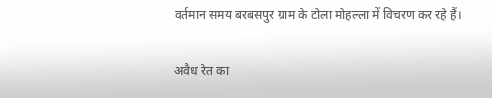वर्तमान समय बरबसपुर ग्राम के टोला मोहल्ला में विचरण कर रहे हैं।

अवैध रेत का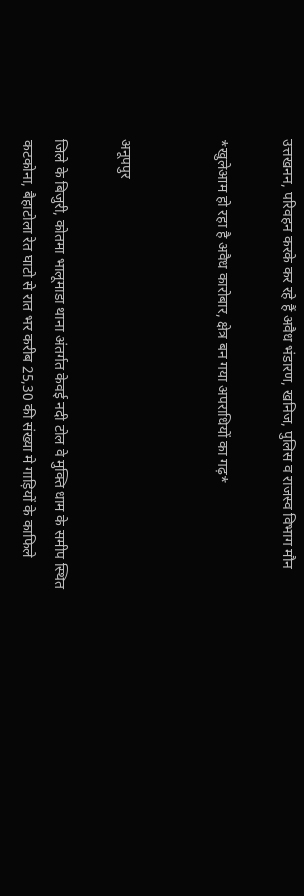उत्तखनन, परिवहन करके कर रहे हैं अवैध भंडारण, खनिज, पुलिस व राजस्व विभाग मौन

*खुलेआम हो रहा है अवैध कारोबार, क्षेत्र बन गया अपराधियों का गढ़*


अनूपपुर

जिले के बिजुरी, कोतमा भालूमाडा थाना अंतर्गत केवई नदी टोल वे मुक्ति धाम के समीप स्थित कटकोना, बैहाटोला रेत घाटो से रात भर करीब 25,30 की संख्या मे गाड़ियों के काफिले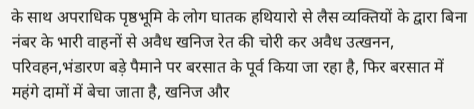के साथ अपराधिक पृष्ठभूमि के लोग घातक हथियारो से लैस व्यक्तियों के द्वारा बिना नंबर के भारी वाहनों से अवैध खनिज रेत की चोरी कर अवैध उत्खनन, परिवहन,भंडारण बड़े पैमाने पर बरसात के पूर्व किया जा रहा है, फिर बरसात में महंगे दामों में बेचा जाता है, खनिज और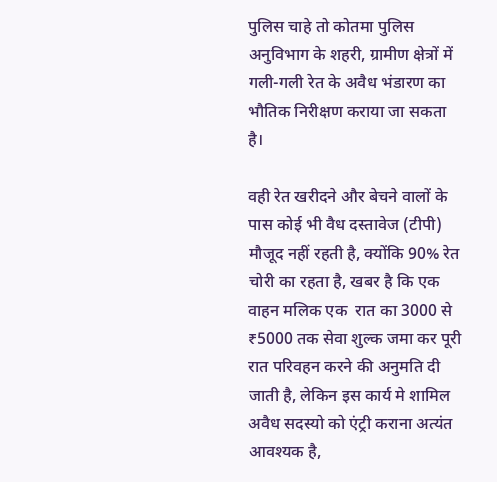पुलिस चाहे तो कोतमा पुलिस अनुविभाग के शहरी, ग्रामीण क्षेत्रों में गली-गली रेत के अवैध भंडारण का भौतिक निरीक्षण कराया जा सकता है।

वही रेत खरीदने और बेचने वालों के पास कोई भी वैध दस्तावेज (टीपी) मौजूद नहीं रहती है, क्योंकि 90% रेत  चोरी का रहता है, खबर है कि एक वाहन मलिक एक  रात का 3000 से ₹5000 तक सेवा शुल्क जमा कर पूरी रात परिवहन करने की अनुमति दी जाती है, लेकिन इस कार्य मे शामिल अवैध सदस्यो को एंट्री कराना अत्यंत आवश्यक है,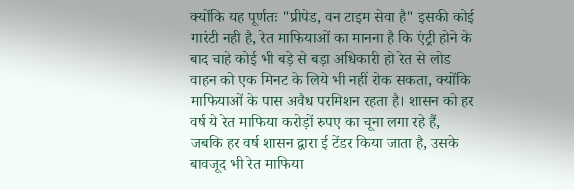क्योंकि यह पूर्णतः "प्रीपेड, वन टाइम सेवा है" इसकी कोई गारंटी नही है, रेत माफियाओं का मानना है कि एंट्री होने के बाद चाहे कोई भी बड़े से बड़ा अधिकारी हो रेत से लोड वाहन को एक मिनट के लिये भी नहीं रोक सकता, क्योंकि माफियाओं के पास अवैध परमिशन रहता है। शासन को हर वर्ष ये रेत माफिया करोड़ों रुपए का चूना लगा रहे हैं, जबकि हर वर्ष शासन द्वारा ई टेंडर किया जाता है, उसके बावजूद भी रेत माफिया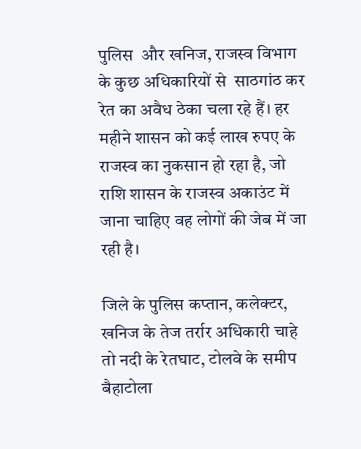पुलिस  और खनिज, राजस्व विभाग के कुछ अधिकारियों से  साठगांठ कर रेत का अवैध ठेका चला रहे हैं। हर महीने शासन को कई लाख रुपए के राजस्व का नुकसान हो रहा है, जो राशि शासन के राजस्व अकाउंट में जाना चाहिए वह लोगों की जेब में जा रही है।

जिले के पुलिस कप्तान, कलेक्टर, खनिज के तेज तर्रार अधिकारी चाहे तो नदी के रेतघाट, टोलवे के समीप बैहाटोला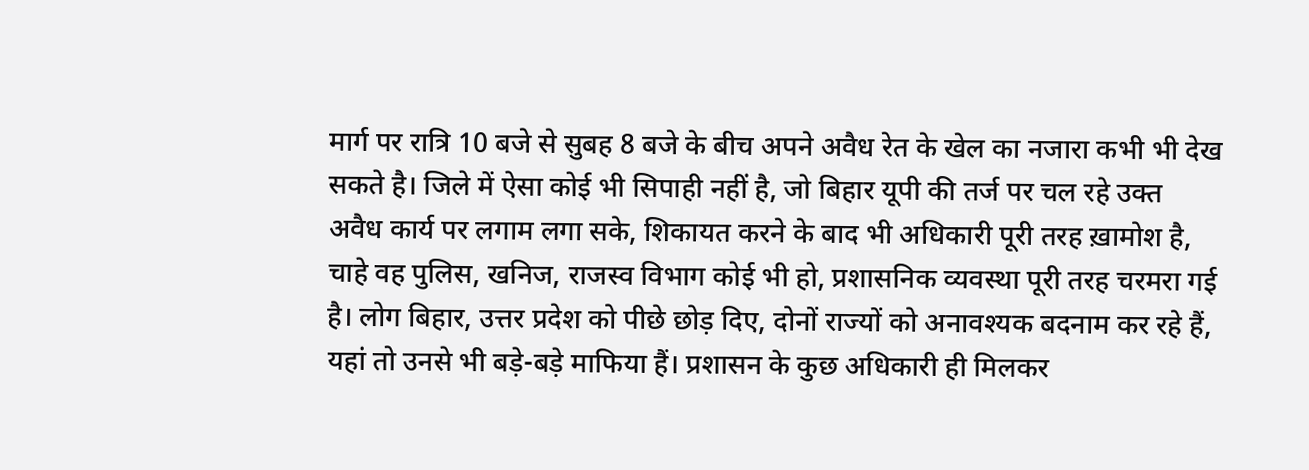मार्ग पर रात्रि 10 बजे से सुबह 8 बजे के बीच अपने अवैध रेत के खेल का नजारा कभी भी देख सकते है। जिले में ऐसा कोई भी सिपाही नहीं है, जो बिहार यूपी की तर्ज पर चल रहे उक्त अवैध कार्य पर लगाम लगा सके, शिकायत करने के बाद भी अधिकारी पूरी तरह ख़ामोश है, चाहे वह पुलिस, खनिज, राजस्व विभाग कोई भी हो, प्रशासनिक व्यवस्था पूरी तरह चरमरा गई है। लोग बिहार, उत्तर प्रदेश को पीछे छोड़ दिए, दोनों राज्यों को अनावश्यक बदनाम कर रहे हैं, यहां तो उनसे भी बड़े-बड़े माफिया हैं। प्रशासन के कुछ अधिकारी ही मिलकर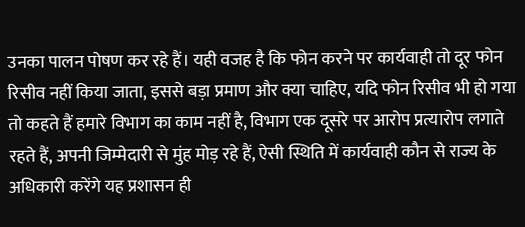उनका पालन पोषण कर रहे हैं। यही वजह है कि फोन करने पर कार्यवाही तो दूर फोन रिसीव नहीं किया जाता, इससे बड़ा प्रमाण और क्या चाहिए, यदि फोन रिसीव भी हो गया तो कहते हैं हमारे विभाग का काम नहीं है, विभाग एक दूसरे पर आरोप प्रत्यारोप लगाते रहते हैं, अपनी जिम्मेदारी से मुंह मोड़ रहे हैं, ऐसी स्थिति में कार्यवाही कौन से राज्य के अधिकारी करेंगे यह प्रशासन ही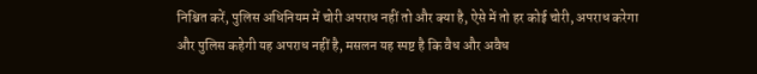निश्चित करें, पुलिस अधिनियम में चोरी अपराध नहीं तो और क्या है, ऐसे में तो हर कोई चोरी, अपराध करेगा और पुलिस कहेगी यह अपराध नहीं है, मसलन यह स्पष्ट है कि वैध और अवैध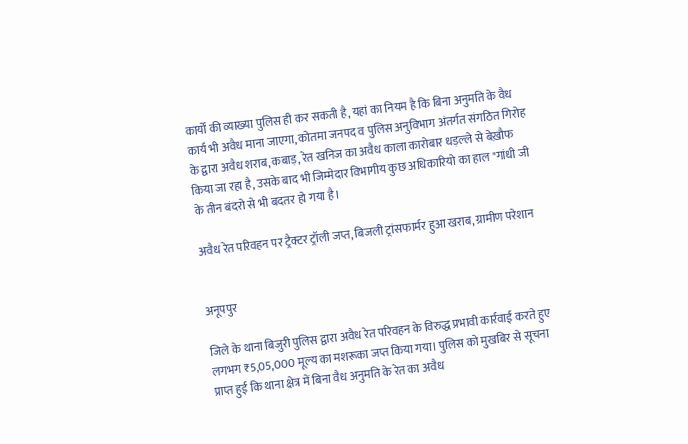कार्यों की व्याख्या पुलिस ही कर सकती है, यहां का नियम है कि बिना अनुमति के वैध कार्य भी अवैध माना जाएगा, कोतमा जनपद व पुलिस अनुविभाग अंतर्गत संगठित गिरोह के द्वारा अवैध शराब, कबाड़, रेत खनिज का अवैध काला कारोबार धड़ल्ले से बेख़ौफ किया जा रहा है, उसके बाद भी जिम्मेदार विभागीय कुछ अधिकारियो का हाल "गांधी जी के तीन बंदरो से भी बदतर हो गया है।

अवैध रेत परिवहन पर ट्रैक्टर ट्रॉली जप्त, बिजली ट्रांसफार्मर हुआ खराब, ग्रामीण परेशान


अनूपपुर

जिले के थाना बिजुरी पुलिस द्वारा अवैध रेत परिवहन के विरुद्ध प्रभावी कार्रवाई करते हुए लगभग ₹5,05,000 मूल्य का मशरूका जप्त किया गया। पुलिस को मुखबिर से सूचना प्राप्त हुई कि थाना क्षेत्र में बिना वैध अनुमति के रेत का अवैध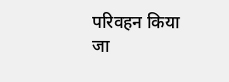परिवहन किया जा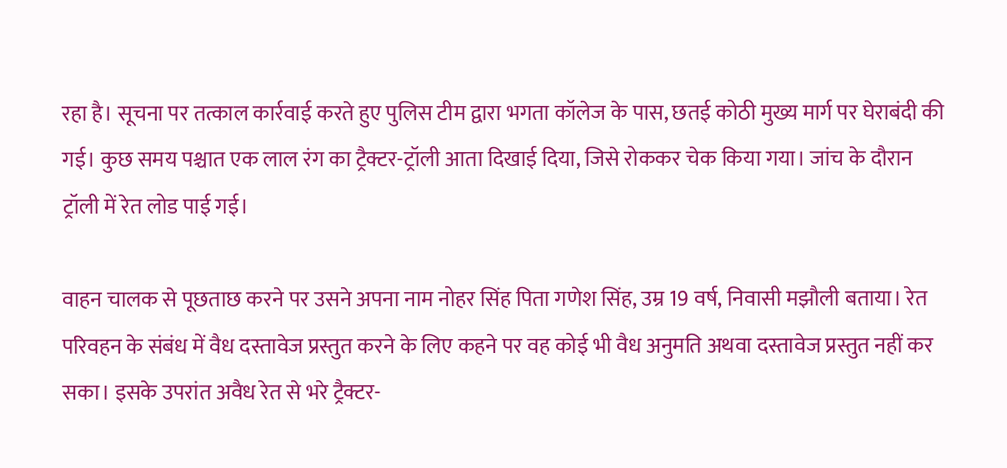रहा है। सूचना पर तत्काल कार्रवाई करते हुए पुलिस टीम द्वारा भगता कॉलेज के पास, छतई कोठी मुख्य मार्ग पर घेराबंदी की गई। कुछ समय पश्चात एक लाल रंग का ट्रैक्टर-ट्रॉली आता दिखाई दिया, जिसे रोककर चेक किया गया। जांच के दौरान ट्रॉली में रेत लोड पाई गई।

वाहन चालक से पूछताछ करने पर उसने अपना नाम नोहर सिंह पिता गणेश सिंह, उम्र 19 वर्ष, निवासी मझौली बताया। रेत परिवहन के संबंध में वैध दस्तावेज प्रस्तुत करने के लिए कहने पर वह कोई भी वैध अनुमति अथवा दस्तावेज प्रस्तुत नहीं कर सका। इसके उपरांत अवैध रेत से भरे ट्रैक्टर-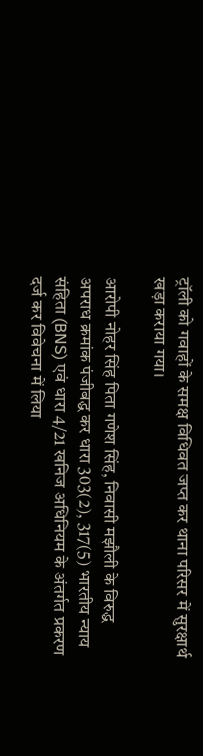ट्रॉली को गवाहों के समक्ष विधिवत जप्त कर थाना परिसर में सुरक्षार्थ खड़ा कराया गया।

आरोपी नोहर सिंह पिता गणेश सिंह, निवासी मझौली के विरुद्ध अपराध क्रमांक पंजीबद्ध कर धारा 303(2), 317(5) भारतीय न्याय संहिता (BNS) एवं धारा 4/21 खनिज अधिनियम के अंतर्गत प्रकरण दर्ज कर विवेचना में लिया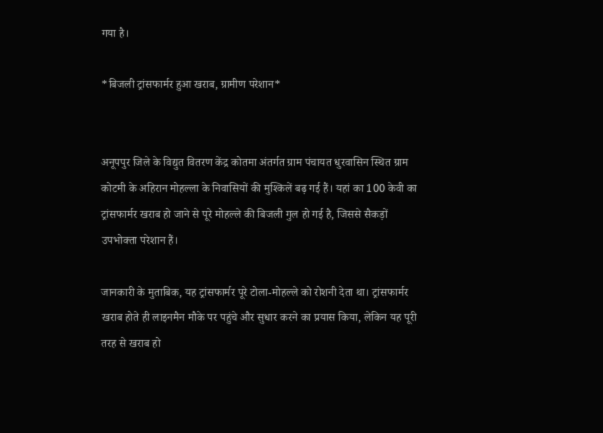गया है।

*बिजली ट्रांसफार्मर हुआ खराब, ग्रामीण परेशान*


अनूपपुर जिले के विद्युत वितरण केंद्र कोतमा अंतर्गत ग्राम पंचायत धुरवासिन स्थित ग्राम कोटमी के अहिरान मोहल्ला के निवासियों की मुश्किलें बढ़ गई हैं। यहां का 100 केवी का ट्रांसफार्मर खराब हो जाने से पूरे मोहल्ले की बिजली गुल हो गई है, जिससे सैकड़ों उपभोक्ता परेशान हैं।

जानकारी के मुताबिक, यह ट्रांसफार्मर पूरे टोला-मोहल्ले को रोशनी देता था। ट्रांसफार्मर खराब होते ही लाइनमैन मौके पर पहुंचे और सुधार करने का प्रयास किया, लेकिन यह पूरी तरह से खराब हो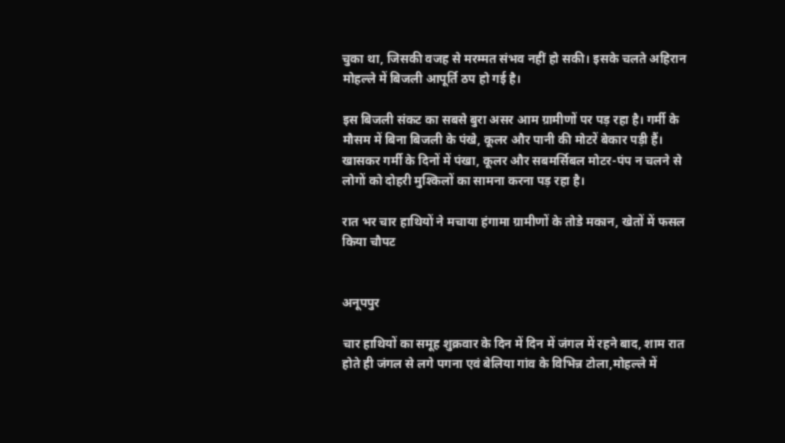चुका था, जिसकी वजह से मरम्मत संभव नहीं हो सकी। इसके चलते अहिरान मोहल्ले में बिजली आपूर्ति ठप हो गई है।

इस बिजली संकट का सबसे बुरा असर आम ग्रामीणों पर पड़ रहा है। गर्मी के मौसम में बिना बिजली के पंखे, कूलर और पानी की मोटरें बेकार पड़ी हैं। खासकर गर्मी के दिनों में पंखा, कूलर और सबमर्सिबल मोटर-पंप न चलने से लोगों को दोहरी मुश्किलों का सामना करना पड़ रहा है।

रात भर चार हाथियों ने मचाया हंगामा ग्रामीणों के तोडे मकान, खेतों में फसल किया चौपट


अनूपपुर

चार हाथियों का समूह शुक्रवार के दिन में दिन में जंगल में रहने बाद, शाम रात होते ही जंगल से लगे पगना एवं बेलिया गांव के विभिन्न टोला,मोहल्ले में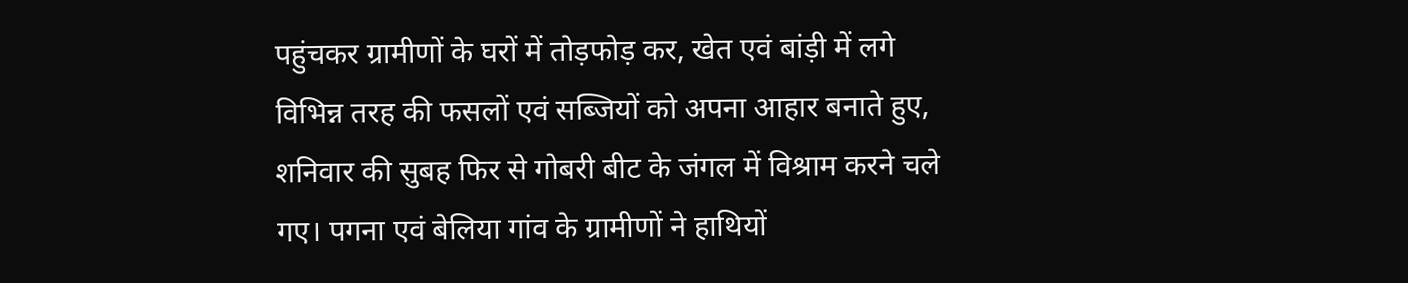पहुंचकर ग्रामीणों के घरों में तोड़फोड़ कर, खेत एवं बांड़ी में लगे विभिन्न तरह की फसलों एवं सब्जियों को अपना आहार बनाते हुए, शनिवार की सुबह फिर से गोबरी बीट के जंगल में विश्राम करने चले गए। पगना एवं बेलिया गांव के ग्रामीणों ने हाथियों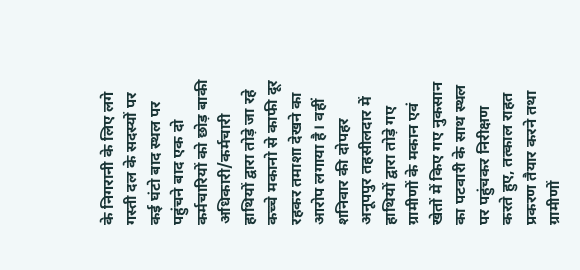के निगरानी के लिए लगे गस्ती दल के सदस्यों पर कई घंटो बाद स्थल पर पहुंचने बाद एक दो कर्मचारियों को छोड़ बाकी अधिकारी/कर्मचारी हाथियों द्वारा तोड़े जा रहे कच्चे मकानो से काफी दूर रहकर तमाशा देखने का आरोप लगाया है। वहीं शनिवार की दोपहर अनूपपुर तहसीलदार में हाथियों द्वारा तोड़े गए ग्रामीणों के मकान एवं खेतों में किए गए नुकसान का पटवारी के साथ स्थल पर पहुंचकर निरीक्षण करते हुए, तत्काल राहत प्रकरण तैयार करने तथा ग्रामीणों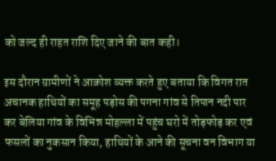को जल्द ही राहत राशि दिए जाने की बात कही।

इस दौरान ग्रामीणों ने आक्रोश व्यक्त करते हुए बताया कि विगत रात अचानक हाथियों का समूह पड़ोस की पगना गांव से तिपान नदी पार कर बेलिया गांव के विभिन्न मोहल्ला में पहुंच घरो में तोड़फोड़ कर एवं फसलों का नुकसान किया, हाथियों के आने की सूचना वन विभाग या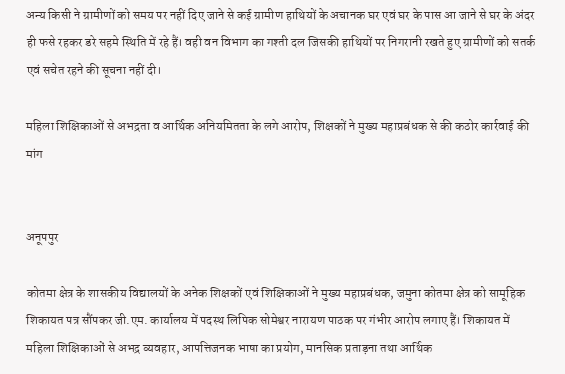अन्य किसी ने ग्रामीणों को समय पर नहीं दिए जाने से कई ग्रामीण हाथियों के अचानक घर एवं घर के पास आ जाने से घर के अंदर ही फसे रहकर डरे सहमे स्थिति में रहे हैं। वही वन विभाग का गश्ती दल जिसकी हाथियों पर निगरानी रखते हुए ग्रामीणों को सतर्क एवं सचेत रहने की सूचना नहीं दी।

महिला शिक्षिकाओं से अभद्रता व आर्थिक अनियमितता के लगे आरोप, शिक्षकों ने मुख्य महाप्रबंधक से की कठोर कार्रवाई की मांग


अनूपपुर

कोतमा क्षेत्र के शासकीय विद्यालयों के अनेक शिक्षकों एवं शिक्षिकाओं ने मुख्य महाप्रबंधक, जमुना कोतमा क्षेत्र को सामूहिक शिकायत पत्र सौंपकर जी.एम. कार्यालय में पदस्थ लिपिक सोमेश्वर नारायण पाठक पर गंभीर आरोप लगाए हैं। शिकायत में महिला शिक्षिकाओं से अभद्र व्यवहार, आपत्तिजनक भाषा का प्रयोग, मानसिक प्रताड़ना तथा आर्थिक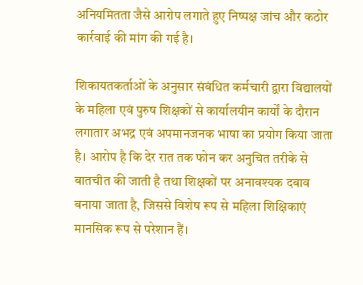अनियमितता जैसे आरोप लगाते हुए निष्पक्ष जांच और कठोर कार्रवाई की मांग की गई है।

शिकायतकर्ताओं के अनुसार संबंधित कर्मचारी द्वारा विद्यालयों के महिला एवं पुरुष शिक्षकों से कार्यालयीन कार्यों के दौरान लगातार अभद्र एवं अपमानजनक भाषा का प्रयोग किया जाता है। आरोप है कि देर रात तक फोन कर अनुचित तरीके से बातचीत की जाती है तथा शिक्षकों पर अनावश्यक दबाव बनाया जाता है, जिससे विशेष रूप से महिला शिक्षिकाएं मानसिक रूप से परेशान हैं।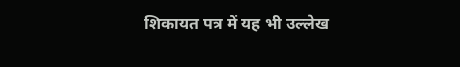शिकायत पत्र में यह भी उल्लेख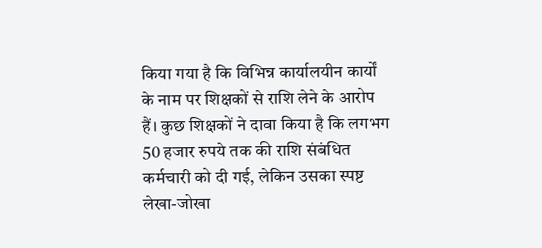किया गया है कि विभिन्न कार्यालयीन कार्यों के नाम पर शिक्षकों से राशि लेने के आरोप हैं। कुछ शिक्षकों ने दावा किया है कि लगभग 50 हजार रुपये तक की राशि संबंधित कर्मचारी को दी गई, लेकिन उसका स्पष्ट लेखा-जोखा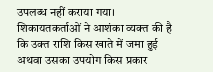उपलब्ध नहीं कराया गया। शिकायतकर्ताओं ने आशंका व्यक्त की है कि उक्त राशि किस खाते में जमा हुई अथवा उसका उपयोग किस प्रकार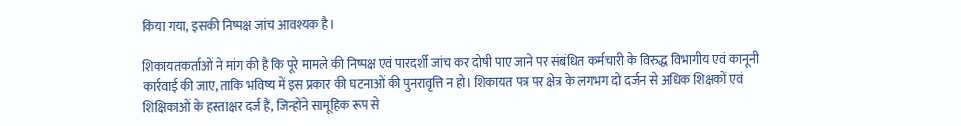किया गया, इसकी निष्पक्ष जांच आवश्यक है।

शिकायतकर्ताओं ने मांग की है कि पूरे मामले की निष्पक्ष एवं पारदर्शी जांच कर दोषी पाए जाने पर संबंधित कर्मचारी के विरुद्ध विभागीय एवं कानूनी कार्रवाई की जाए, ताकि भविष्य में इस प्रकार की घटनाओं की पुनरावृत्ति न हो। शिकायत पत्र पर क्षेत्र के लगभग दो दर्जन से अधिक शिक्षकों एवं शिक्षिकाओं के हस्ताक्षर दर्ज हैं, जिन्होंने सामूहिक रूप से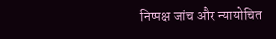निष्पक्ष जांच और न्यायोचित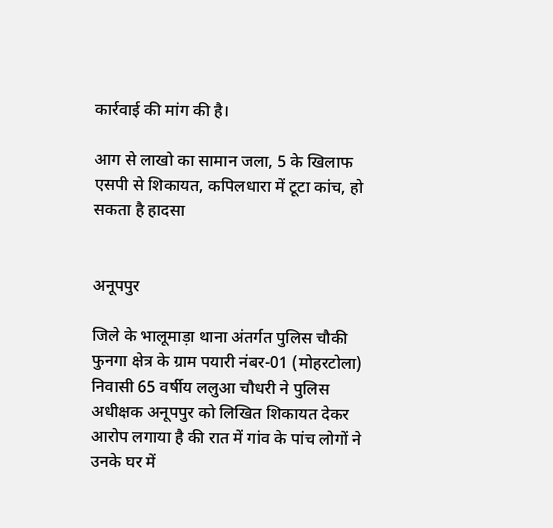कार्रवाई की मांग की है।

आग से लाखो का सामान जला, 5 के खिलाफ एसपी से शिकायत, कपिलधारा में टूटा कांच, हो सकता है हादसा


अनूपपुर

जिले के भालूमाड़ा थाना अंतर्गत पुलिस चौकी फुनगा क्षेत्र के ग्राम पयारी नंबर-01 (मोहरटोला) निवासी 65 वर्षीय ललुआ चौधरी ने पुलिस अधीक्षक अनूपपुर को लिखित शिकायत देकर आरोप लगाया है की रात में गांव के पांच लोगों ने उनके घर में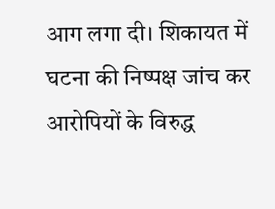आग लगा दी। शिकायत में घटना की निष्पक्ष जांच कर आरोपियों के विरुद्ध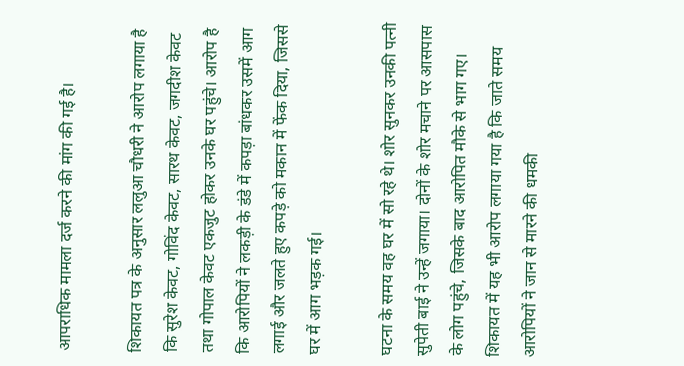आपराधिक मामला दर्ज करने की मांग की गई है।

शिकायत पत्र के अनुसार ललुआ चौधरी ने आरोप लगाया है कि सुरेश केवट, गोविंद केवट, सारथ केवट, जगदीश केवट तथा गोपाल केवट एकजुट होकर उनके घर पहुंचे। आरोप है कि आरोपियों ने लकड़ी के डंडे में कपड़ा बांधकर उसमें आग लगाई और जलते हुए कपड़े को मकान में फेंक दिया, जिससे घर में आग भड़क गई।

घटना के समय वह घर में सो रहे थे। शोर सुनकर उनकी पत्नी सुपेती बाई ने उन्हें जगाया। दोनों के शोर मचाने पर आसपास के लोग पहुंचे, जिसके बाद आरोपित मौके से भाग गए। शिकायत में यह भी आरोप लगाया गया है कि जाते समय आरोपियों ने जान से मारने की धमकी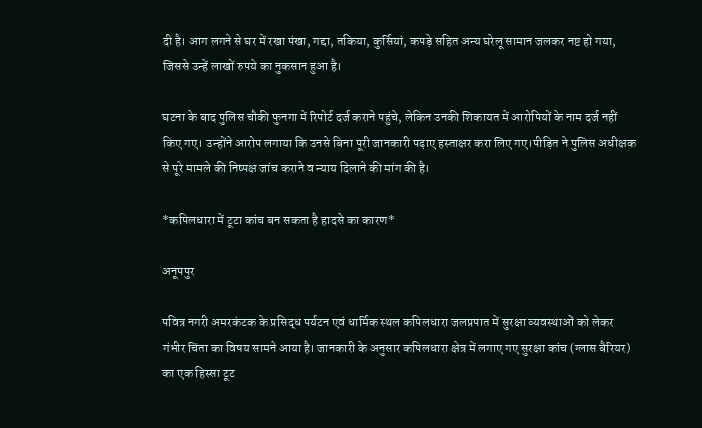दी है। आग लगने से घर में रखा पंखा, गद्दा, तकिया, कुर्सियां, कपड़े सहित अन्य घरेलू सामान जलकर नष्ट हो गया, जिससे उन्हें लाखों रुपये का नुकसान हुआ है।

घटना के बाद पुलिस चौकी फुनगा में रिपोर्ट दर्ज कराने पहुंचे, लेकिन उनकी शिकायत में आरोपियों के नाम दर्ज नहीं किए गए। उन्होंने आरोप लगाया कि उनसे बिना पूरी जानकारी पढ़ाए हस्ताक्षर करा लिए गए।पीड़ित ने पुलिस अधीक्षक से पूरे मामले की निष्पक्ष जांच कराने व न्याय दिलाने की मांग की है।

*कपिलधारा में टूटा कांच बन सकता है हादसे का कारण*

अनूपपुर

पवित्र नगरी अमरकंटक के प्रसिद्ध पर्यटन एवं धार्मिक स्थल कपिलधारा जलप्रपात में सुरक्षा व्यवस्थाओं को लेकर गंभीर चिंता का विषय सामने आया है। जानकारी के अनुसार कपिलधारा क्षेत्र में लगाए गए सुरक्षा कांच (ग्लास बैरियर) का एक हिस्सा टूट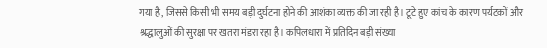गया है, जिससे किसी भी समय बड़ी दुर्घटना होने की आशंका व्यक्त की जा रही है। टूटे हुए कांच के कारण पर्यटकों और श्रद्धालुओं की सुरक्षा पर खतरा मंडरा रहा है। कपिलधारा में प्रतिदिन बड़ी संख्या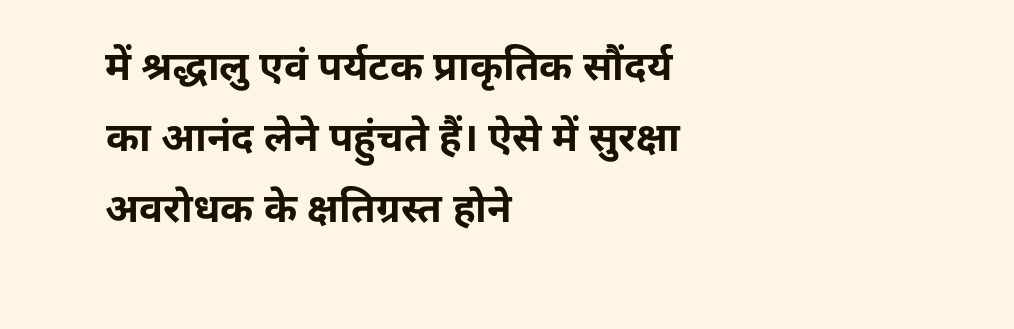में श्रद्धालु एवं पर्यटक प्राकृतिक सौंदर्य का आनंद लेने पहुंचते हैं। ऐसे में सुरक्षा अवरोधक के क्षतिग्रस्त होने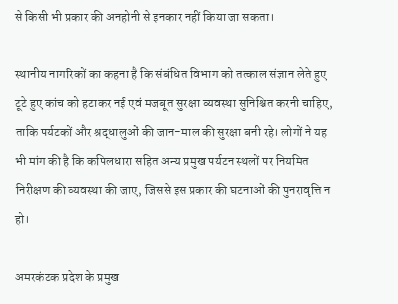से किसी भी प्रकार की अनहोनी से इनकार नहीं किया जा सकता।

स्थानीय नागरिकों का कहना है कि संबंधित विभाग को तत्काल संज्ञान लेते हुए टूटे हुए कांच को हटाकर नई एवं मजबूत सुरक्षा व्यवस्था सुनिश्चित करनी चाहिए, ताकि पर्यटकों और श्रद्धालुओं की जान-माल की सुरक्षा बनी रहे। लोगों ने यह भी मांग की है कि कपिलधारा सहित अन्य प्रमुख पर्यटन स्थलों पर नियमित निरीक्षण की व्यवस्था की जाए, जिससे इस प्रकार की घटनाओं की पुनरावृत्ति न हो।

अमरकंटक प्रदेश के प्रमुख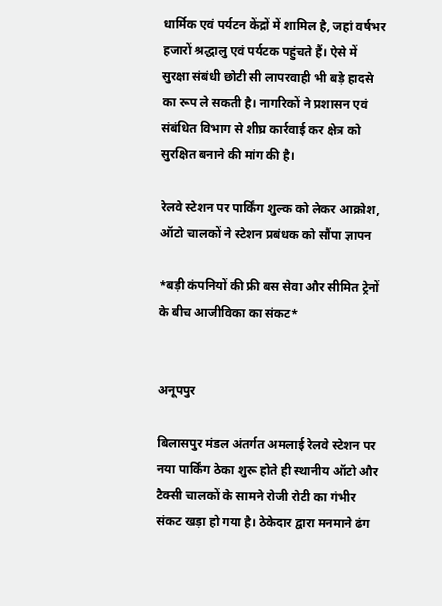धार्मिक एवं पर्यटन केंद्रों में शामिल है, जहां वर्षभर हजारों श्रद्धालु एवं पर्यटक पहुंचते हैं। ऐसे में सुरक्षा संबंधी छोटी सी लापरवाही भी बड़े हादसे का रूप ले सकती है। नागरिकों ने प्रशासन एवं संबंधित विभाग से शीघ्र कार्रवाई कर क्षेत्र को सुरक्षित बनाने की मांग की है।

रेलवे स्टेशन पर पार्किंग शुल्क को लेकर आक्रोश, ऑटो चालकों ने स्टेशन प्रबंधक को सौंपा ज्ञापन

*बड़ी कंपनियों की फ्री बस सेवा और सीमित ट्रेनों के बीच आजीविका का संकट*


अनूपपुर

बिलासपुर मंडल अंतर्गत अमलाई रेलवे स्टेशन पर नया पार्किंग ठेका शुरू होते ही स्थानीय ऑटो और टैक्सी चालकों के सामने रोजी रोटी का गंभीर संकट खड़ा हो गया है। ठेकेदार द्वारा मनमाने ढंग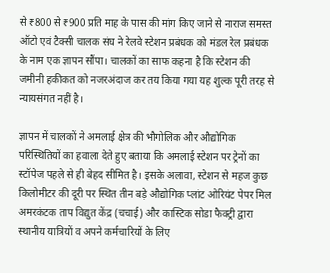से ₹800 से ₹900 प्रति माह के पास की मांग किए जाने से नाराज समस्त ऑटो एवं टैक्सी चालक संघ ने रेलवे स्टेशन प्रबंधक को मंडल रेल प्रबंधक के नाम एक ज्ञापन सौंपा। चालकों का साफ कहना है कि स्टेशन की जमीनी हकीकत को नजरअंदाज कर तय किया गया यह शुल्क पूरी तरह से न्यायसंगत नहीं है।

ज्ञापन में चालकों ने अमलाई क्षेत्र की भौगोलिक और औद्योगिक परिस्थितियों का हवाला देते हुए बताया कि अमलाई स्टेशन पर ट्रेनों का स्टॉपेज पहले से ही बेहद सीमित है। इसके अलावा, स्टेशन से महज कुछ किलोमीटर की दूरी पर स्थित तीन बड़े औद्योगिक प्लांट ओरियंट पेपर मिल अमरकंटक ताप विद्युत केंद्र (चचाई) और कास्टिक सोडा फैक्ट्री द्वारा स्थानीय यात्रियों व अपने कर्मचारियों के लिए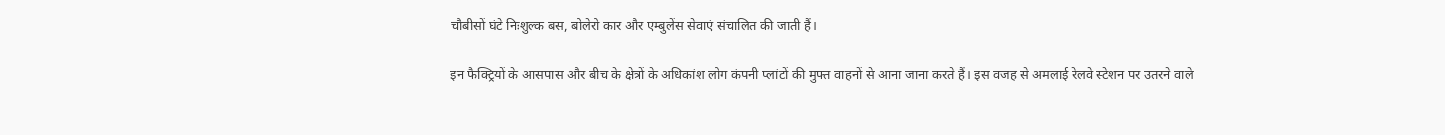चौबीसों घंटे निःशुल्क बस, बोलेरो कार और एम्बुलेंस सेवाएं संचालित की जाती हैं।

इन फैक्ट्रियों के आसपास और बीच के क्षेत्रों के अधिकांश लोग कंपनी प्लांटों की मुफ्त वाहनों से आना जाना करते हैं। इस वजह से अमलाई रेलवे स्टेशन पर उतरने वाले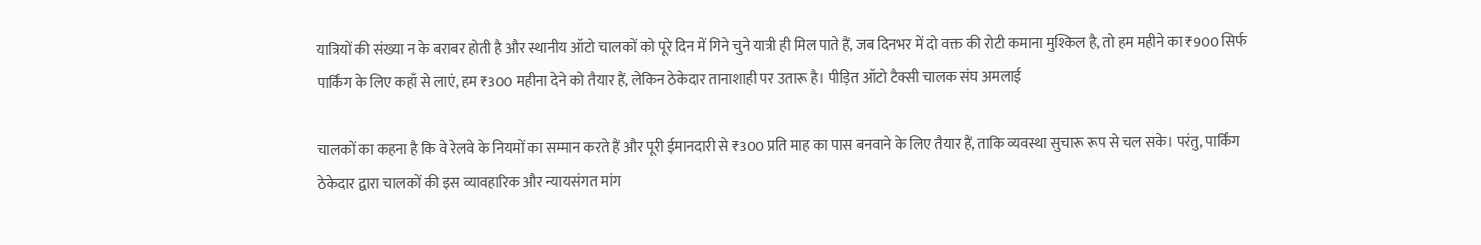यात्रियों की संख्या न के बराबर होती है और स्थानीय ऑटो चालकों को पूरे दिन में गिने चुने यात्री ही मिल पाते हैं, जब दिनभर में दो वक्त की रोटी कमाना मुश्किल है, तो हम महीने का ₹900 सिर्फ पार्किंग के लिए कहाँ से लाएं, हम ₹300 महीना देने को तैयार हैं, लेकिन ठेकेदार तानाशाही पर उतारू है। पीड़ित ऑटो टैक्सी चालक संघ अमलाई

चालकों का कहना है कि वे रेलवे के नियमों का सम्मान करते हैं और पूरी ईमानदारी से ₹300 प्रति माह का पास बनवाने के लिए तैयार हैं, ताकि व्यवस्था सुचारू रूप से चल सके। परंतु, पार्किंग ठेकेदार द्वारा चालकों की इस व्यावहारिक और न्यायसंगत मांग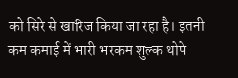को सिरे से खारिज किया जा रहा है। इतनी कम कमाई में भारी भरकम शुल्क थोपे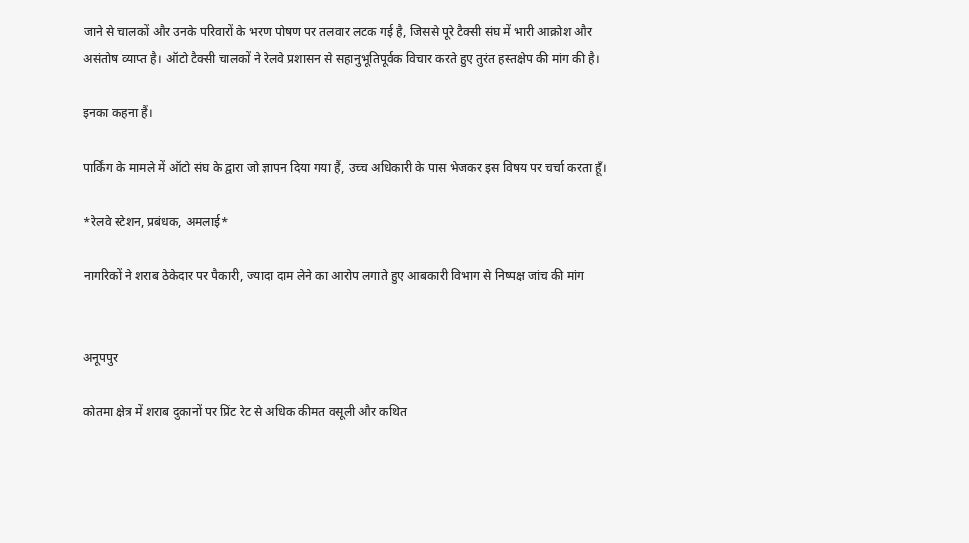जाने से चालकों और उनके परिवारों के भरण पोषण पर तलवार लटक गई है, जिससे पूरे टैक्सी संघ में भारी आक्रोश और असंतोष व्याप्त है। ऑटो टैक्सी चालकों ने रेलवे प्रशासन से सहानुभूतिपूर्वक विचार करते हुए तुरंत हस्तक्षेप की मांग की है।

इनका कहना हैं।

पार्किंग के मामले में ऑटो संघ के द्वारा जो ज्ञापन दिया गया हैं, उच्च अधिकारी के पास भेजकर इस विषय पर चर्चा करता हूँ।

*रेलवे स्टेशन, प्रबंधक, अमलाई*

नागरिकों ने शराब ठेकेदार पर पैकारी, ज्यादा दाम लेने का आरोप लगाते हुए आबकारी विभाग से निष्पक्ष जांच की मांग


अनूपपुर

कोतमा क्षेत्र में शराब दुकानों पर प्रिंट रेट से अधिक कीमत वसूली और कथित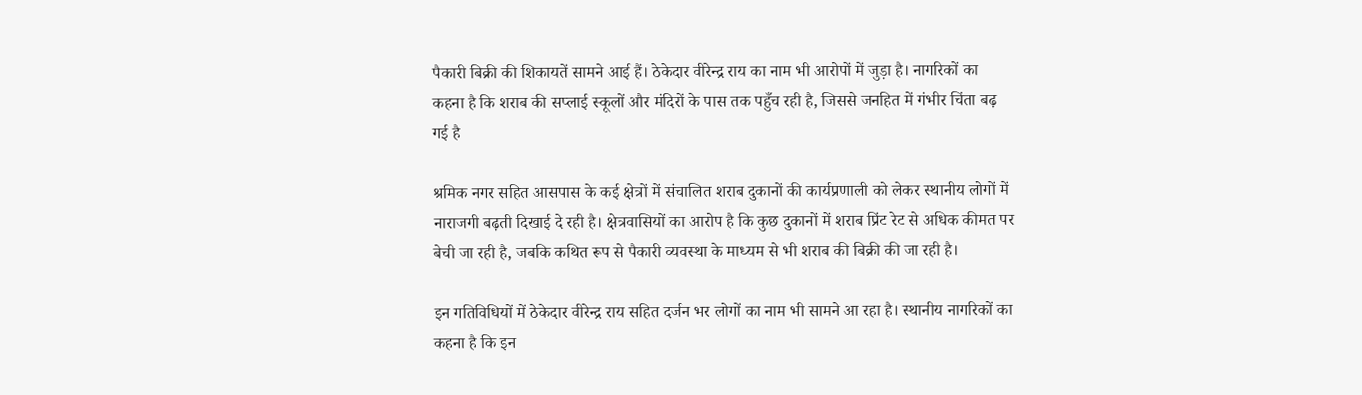पैकारी बिक्री की शिकायतें सामने आई हैं। ठेकेदार वीरेन्द्र राय का नाम भी आरोपों में जुड़ा है। नागरिकों का कहना है कि शराब की सप्लाई स्कूलों और मंदिरों के पास तक पहुँच रही है, जिससे जनहित में गंभीर चिंता बढ़ गई है

श्रमिक नगर सहित आसपास के कई क्षेत्रों में संचालित शराब दुकानों की कार्यप्रणाली को लेकर स्थानीय लोगों में नाराजगी बढ़ती दिखाई दे रही है। क्षेत्रवासियों का आरोप है कि कुछ दुकानों में शराब प्रिंट रेट से अधिक कीमत पर बेची जा रही है, जबकि कथित रूप से पैकारी व्यवस्था के माध्यम से भी शराब की बिक्री की जा रही है।

इन गतिविधियों में ठेकेदार वीरेन्द्र राय सहित दर्जन भर लोगों का नाम भी सामने आ रहा है। स्थानीय नागरिकों का कहना है कि इन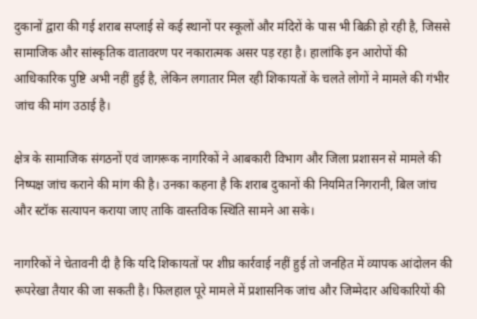दुकानों द्वारा की गई शराब सप्लाई से कई स्थानों पर स्कूलों और मंदिरों के पास भी बिक्री हो रही है, जिससे सामाजिक और सांस्कृतिक वातावरण पर नकारात्मक असर पड़ रहा है। हालांकि इन आरोपों की आधिकारिक पुष्टि अभी नहीं हुई है, लेकिन लगातार मिल रही शिकायतों के चलते लोगों ने मामले की गंभीर जांच की मांग उठाई है।

क्षेत्र के सामाजिक संगठनों एवं जागरूक नागरिकों ने आबकारी विभाग और जिला प्रशासन से मामले की निष्पक्ष जांच कराने की मांग की है। उनका कहना है कि शराब दुकानों की नियमित निगरानी, बिल जांच और स्टॉक सत्यापन कराया जाए ताकि वास्तविक स्थिति सामने आ सके।

नागरिकों ने चेतावनी दी है कि यदि शिकायतों पर शीघ्र कार्रवाई नहीं हुई तो जनहित में व्यापक आंदोलन की रूपरेखा तैयार की जा सकती है। फिलहाल पूरे मामले में प्रशासनिक जांच और जिम्मेदार अधिकारियों की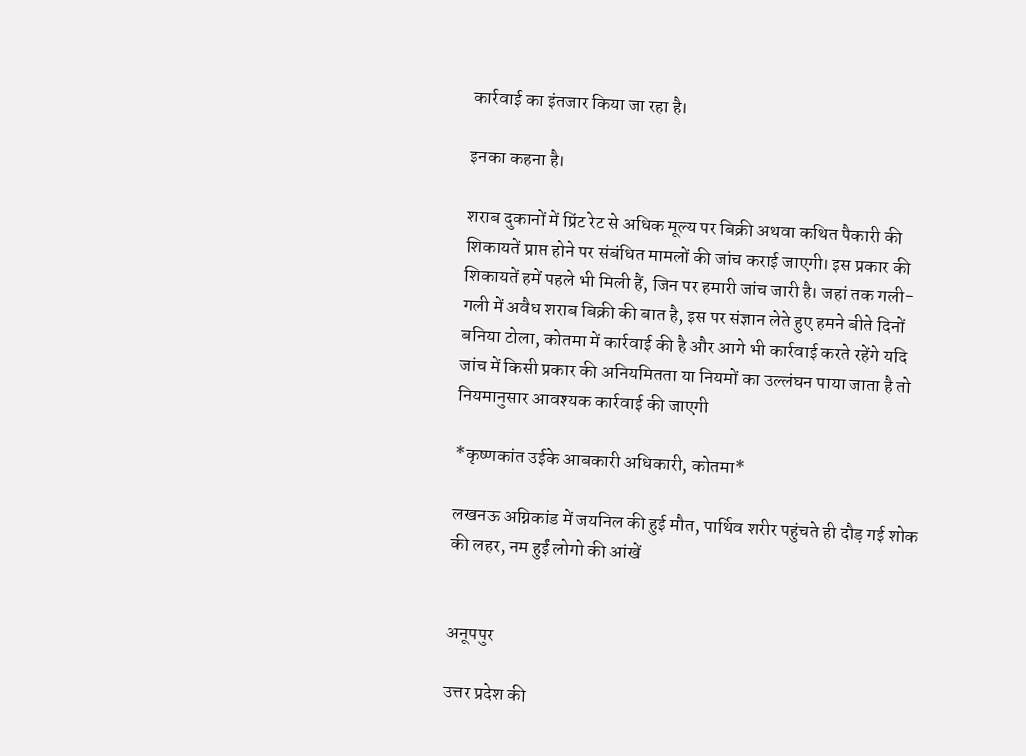कार्रवाई का इंतजार किया जा रहा है।

इनका कहना है।

शराब दुकानों में प्रिंट रेट से अधिक मूल्य पर बिक्री अथवा कथित पैकारी की शिकायतें प्राप्त होने पर संबंधित मामलों की जांच कराई जाएगी। इस प्रकार की शिकायतें हमें पहले भी मिली हैं, जिन पर हमारी जांच जारी है। जहां तक गली-गली में अवैध शराब बिक्री की बात है, इस पर संज्ञान लेते हुए हमने बीते दिनों बनिया टोला, कोतमा में कार्रवाई की है और आगे भी कार्रवाई करते रहेंगे यदि जांच में किसी प्रकार की अनियमितता या नियमों का उल्लंघन पाया जाता है तो नियमानुसार आवश्यक कार्रवाई की जाएगी

*कृष्णकांत उईके आबकारी अधिकारी, कोतमा*

लखनऊ अग्निकांड में जयनिल की हुई मौत, पार्थिव शरीर पहुंचते ही दौड़ गई शोक की लहर, नम हुईं लोगो की आंखें


अनूपपुर

उत्तर प्रदेश की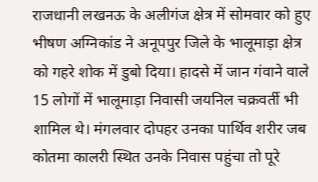राजधानी लखनऊ के अलीगंज क्षेत्र में सोमवार को हुए भीषण अग्निकांड ने अनूपपुर जिले के भालूमाड़ा क्षेत्र को गहरे शोक में डुबो दिया। हादसे में जान गंवाने वाले 15 लोगों में भालूमाड़ा निवासी जयनिल चक्रवर्ती भी शामिल थे। मंगलवार दोपहर उनका पार्थिव शरीर जब कोतमा कालरी स्थित उनके निवास पहुंचा तो पूरे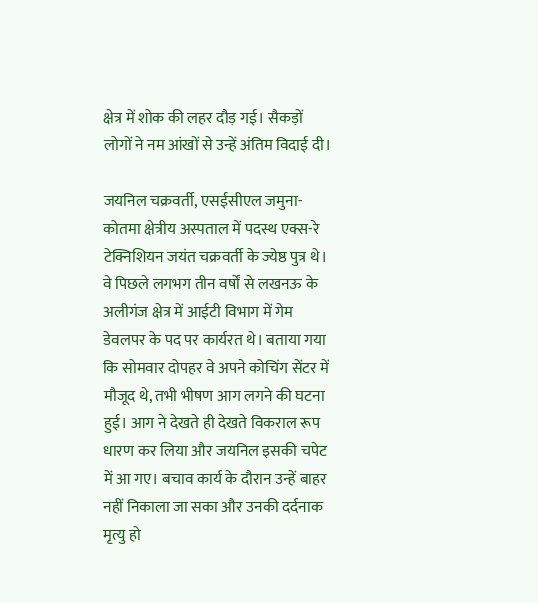क्षेत्र में शोक की लहर दौड़ गई। सैकड़ों लोगों ने नम आंखों से उन्हें अंतिम विदाई दी।

जयनिल चक्रवर्ती, एसईसीएल जमुना-कोतमा क्षेत्रीय अस्पताल में पदस्थ एक्स-रे टेक्निशियन जयंत चक्रवर्ती के ज्येष्ठ पुत्र थे। वे पिछले लगभग तीन वर्षों से लखनऊ के अलीगंज क्षेत्र में आईटी विभाग में गेम डेवलपर के पद पर कार्यरत थे। बताया गया कि सोमवार दोपहर वे अपने कोचिंग सेंटर में मौजूद थे, तभी भीषण आग लगने की घटना हुई। आग ने देखते ही देखते विकराल रूप धारण कर लिया और जयनिल इसकी चपेट में आ गए। बचाव कार्य के दौरान उन्हें बाहर नहीं निकाला जा सका और उनकी दर्दनाक मृत्यु हो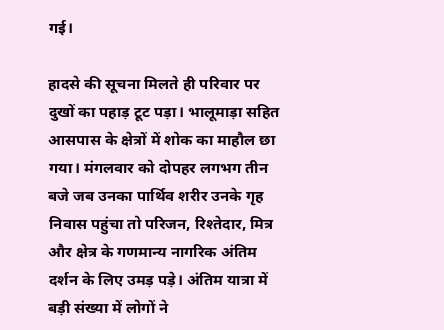गई।

हादसे की सूचना मिलते ही परिवार पर दुखों का पहाड़ टूट पड़ा। भालूमाड़ा सहित आसपास के क्षेत्रों में शोक का माहौल छा गया। मंगलवार को दोपहर लगभग तीन बजे जब उनका पार्थिव शरीर उनके गृह निवास पहुंचा तो परिजन, रिश्तेदार, मित्र और क्षेत्र के गणमान्य नागरिक अंतिम दर्शन के लिए उमड़ पड़े। अंतिम यात्रा में बड़ी संख्या में लोगों ने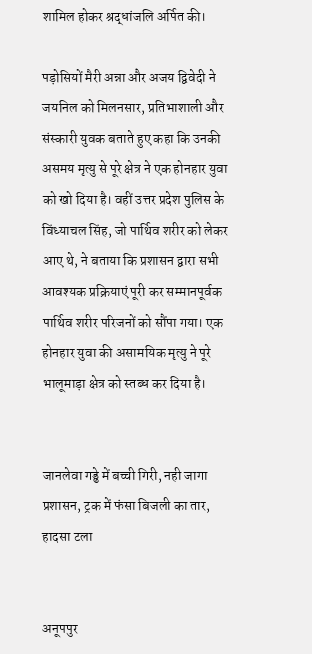शामिल होकर श्रद्धांजलि अर्पित की।

पड़ोसियों मैरी अन्ना और अजय द्विवेदी ने जयनिल को मिलनसार, प्रतिभाशाली और संस्कारी युवक बताते हुए कहा कि उनकी असमय मृत्यु से पूरे क्षेत्र ने एक होनहार युवा को खो दिया है। वहीं उत्तर प्रदेश पुलिस के विंध्याचल सिंह, जो पार्थिव शरीर को लेकर आए थे, ने बताया कि प्रशासन द्वारा सभी आवश्यक प्रक्रियाएं पूरी कर सम्मानपूर्वक पार्थिव शरीर परिजनों को सौंपा गया। एक होनहार युवा की असामयिक मृत्यु ने पूरे भालूमाड़ा क्षेत्र को स्तब्ध कर दिया है।


जानलेवा गड्ढे में बच्ची गिरी, नही जागा प्रशासन, ट्रक में फंसा बिजली का तार, हादसा टला


अनूपपुर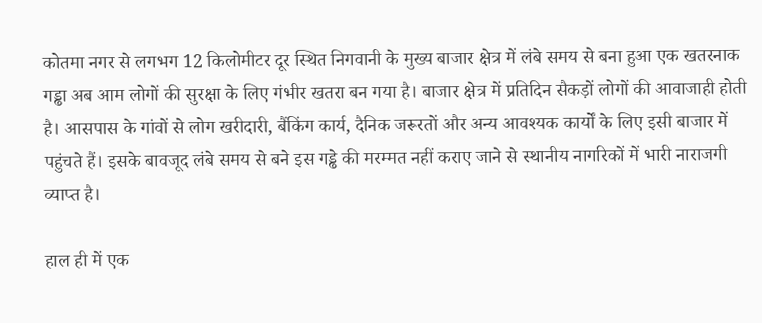कोतमा नगर से लगभग 12 किलोमीटर दूर स्थित निगवानी के मुख्य बाजार क्षेत्र में लंबे समय से बना हुआ एक खतरनाक गड्ढा अब आम लोगों की सुरक्षा के लिए गंभीर खतरा बन गया है। बाजार क्षेत्र में प्रतिदिन सैकड़ों लोगों की आवाजाही होती है। आसपास के गांवों से लोग खरीदारी, बैंकिंग कार्य, दैनिक जरूरतों और अन्य आवश्यक कार्यों के लिए इसी बाजार में पहुंचते हैं। इसके बावजूद लंबे समय से बने इस गड्ढे की मरम्मत नहीं कराए जाने से स्थानीय नागरिकों में भारी नाराजगी व्याप्त है।

हाल ही में एक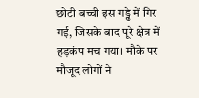छोटी बच्ची इस गड्ढे में गिर गई, जिसके बाद पूरे क्षेत्र में हड़कंप मच गया। मौके पर मौजूद लोगों ने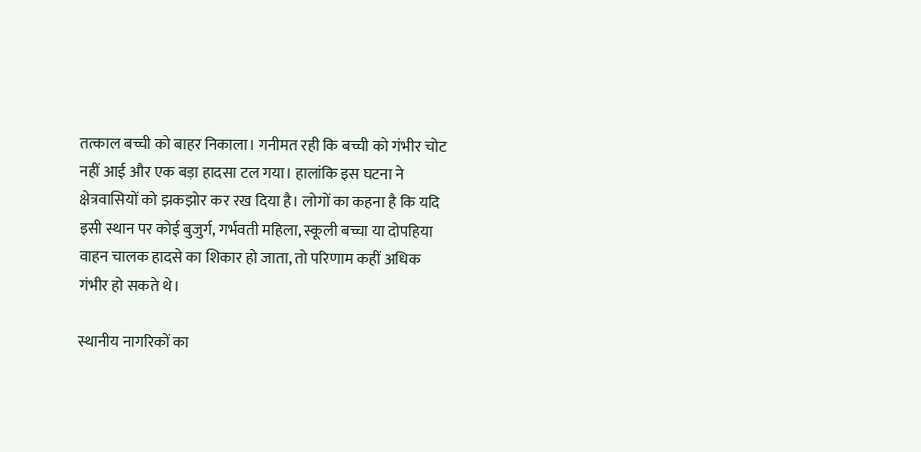तत्काल बच्ची को बाहर निकाला। गनीमत रही कि बच्ची को गंभीर चोट नहीं आई और एक बड़ा हादसा टल गया। हालांकि इस घटना ने क्षेत्रवासियों को झकझोर कर रख दिया है। लोगों का कहना है कि यदि इसी स्थान पर कोई बुजुर्ग, गर्भवती महिला, स्कूली बच्चा या दोपहिया वाहन चालक हादसे का शिकार हो जाता, तो परिणाम कहीं अधिक गंभीर हो सकते थे।

स्थानीय नागरिकों का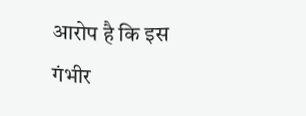आरोप है कि इस गंभीर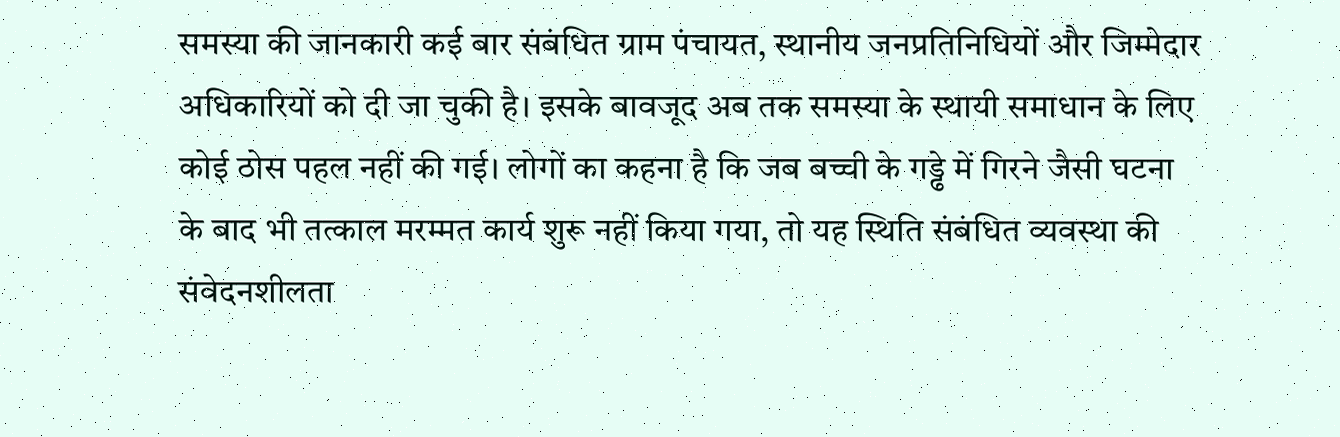समस्या की जानकारी कई बार संबंधित ग्राम पंचायत, स्थानीय जनप्रतिनिधियों और जिम्मेदार अधिकारियों को दी जा चुकी है। इसके बावजूद अब तक समस्या के स्थायी समाधान के लिए कोई ठोस पहल नहीं की गई। लोगों का कहना है कि जब बच्ची के गड्ढे में गिरने जैसी घटना के बाद भी तत्काल मरम्मत कार्य शुरू नहीं किया गया, तो यह स्थिति संबंधित व्यवस्था की संवेदनशीलता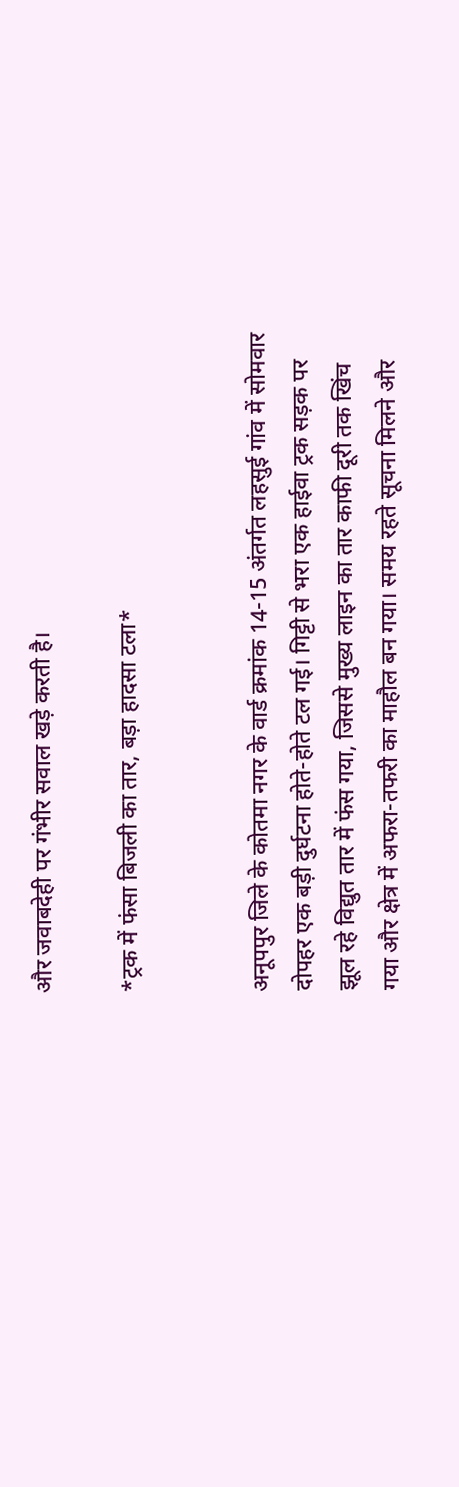और जवाबदेही पर गंभीर सवाल खड़े करती है।

*ट्रक में फंसा बिजली का तार, बड़ा हादसा टला*


अनूपपुर जिले के कोतमा नगर के वार्ड क्रमांक 14-15 अंतर्गत लहसुई गांव में सोमवार दोपहर एक बड़ी दुर्घटना होते-होते टल गई। गिट्टी से भरा एक हाईवा ट्रक सड़क पर झूल रहे विद्युत तार में फंस गया, जिससे मुख्य लाइन का तार काफी दूरी तक खिंच गया और क्षेत्र में अफरा-तफरी का माहौल बन गया। समय रहते सूचना मिलने और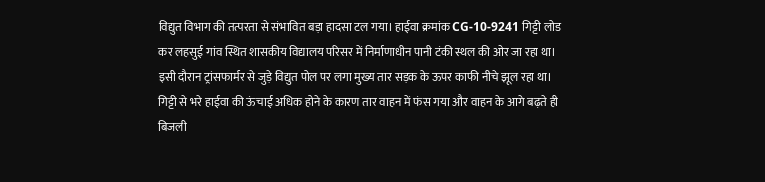विद्युत विभाग की तत्परता से संभावित बड़ा हादसा टल गया। हाईवा क्रमांक CG-10-9241 गिट्टी लोड कर लहसुई गांव स्थित शासकीय विद्यालय परिसर में निर्माणाधीन पानी टंकी स्थल की ओर जा रहा था। इसी दौरान ट्रांसफार्मर से जुड़े विद्युत पोल पर लगा मुख्य तार सड़क के ऊपर काफी नीचे झूल रहा था। गिट्टी से भरे हाईवा की ऊंचाई अधिक होने के कारण तार वाहन में फंस गया और वाहन के आगे बढ़ते ही बिजली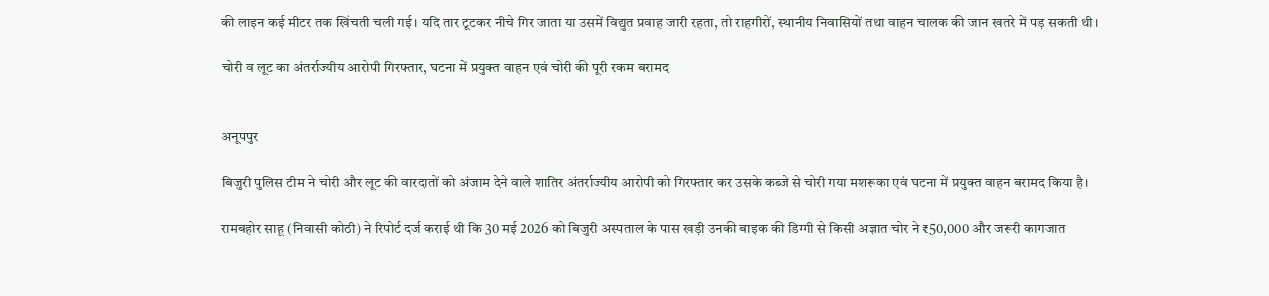की लाइन कई मीटर तक खिंचती चली गई। यदि तार टूटकर नीचे गिर जाता या उसमें विद्युत प्रवाह जारी रहता, तो राहगीरों, स्थानीय निवासियों तथा वाहन चालक की जान खतरे में पड़ सकती थी।

चोरी व लूट का अंतर्राज्यीय आरोपी गिरफ्तार, घटना में प्रयुक्त वाहन एवं चोरी की पूरी रकम बरामद


अनूपपुर

बिजुरी पुलिस टीम ने चोरी और लूट की वारदातों को अंजाम देने वाले शातिर अंतर्राज्यीय आरोपी को गिरफ्तार कर उसके कब्जे से चोरी गया मशरूका एवं घटना में प्रयुक्त वाहन बरामद किया है।

रामबहोर साहू (निवासी कोठी) ने रिपोर्ट दर्ज कराई थी कि 30 मई 2026 को बिजुरी अस्पताल के पास खड़ी उनकी बाइक की डिग्गी से किसी अज्ञात चोर ने ₹50,000 और जरूरी कागजात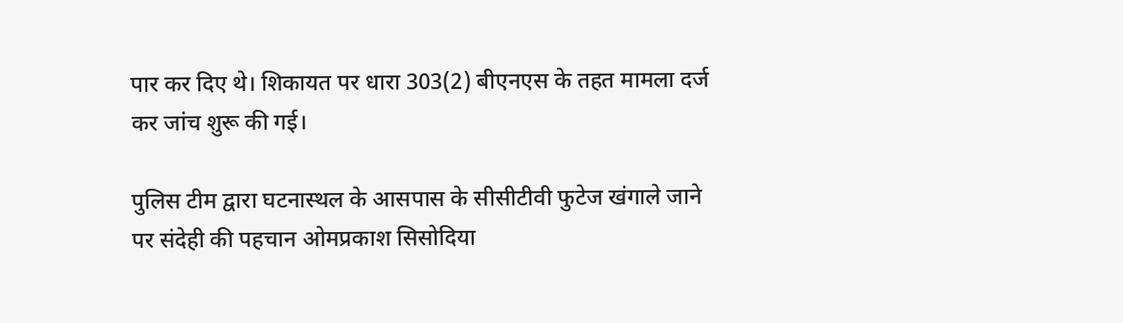पार कर दिए थे। शिकायत पर धारा 303(2) बीएनएस के तहत मामला दर्ज कर जांच शुरू की गई।

पुलिस टीम द्वारा घटनास्थल के आसपास के सीसीटीवी फुटेज खंगाले जाने पर संदेही की पहचान ओमप्रकाश सिसोदिया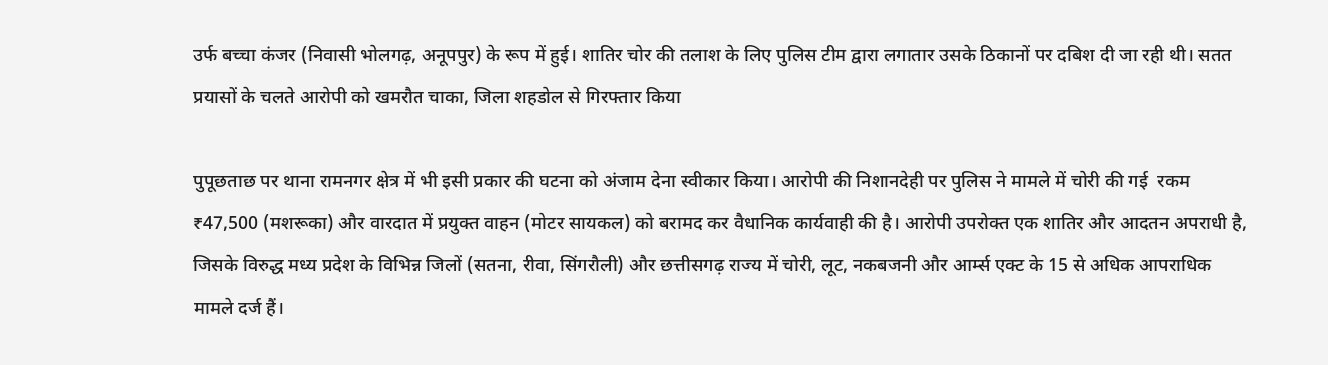उर्फ बच्चा कंजर (निवासी भोलगढ़, अनूपपुर) के रूप में हुई। शातिर चोर की तलाश के लिए पुलिस टीम द्वारा लगातार उसके ठिकानों पर दबिश दी जा रही थी। सतत प्रयासों के चलते आरोपी को खमरौत चाका, जिला शहडोल से गिरफ्तार किया

पुपूछताछ पर थाना रामनगर क्षेत्र में भी इसी प्रकार की घटना को अंजाम देना स्वीकार किया। आरोपी की निशानदेही पर पुलिस ने मामले में चोरी की गई  रकम ₹47,500 (मशरूका) और वारदात में प्रयुक्त वाहन (मोटर सायकल) को बरामद कर वैधानिक कार्यवाही की है। आरोपी उपरोक्त एक शातिर और आदतन अपराधी है, जिसके विरुद्ध मध्य प्रदेश के विभिन्न जिलों (सतना, रीवा, सिंगरौली) और छत्तीसगढ़ राज्य में चोरी, लूट, नकबजनी और आर्म्स एक्ट के 15 से अधिक आपराधिक मामले दर्ज हैं।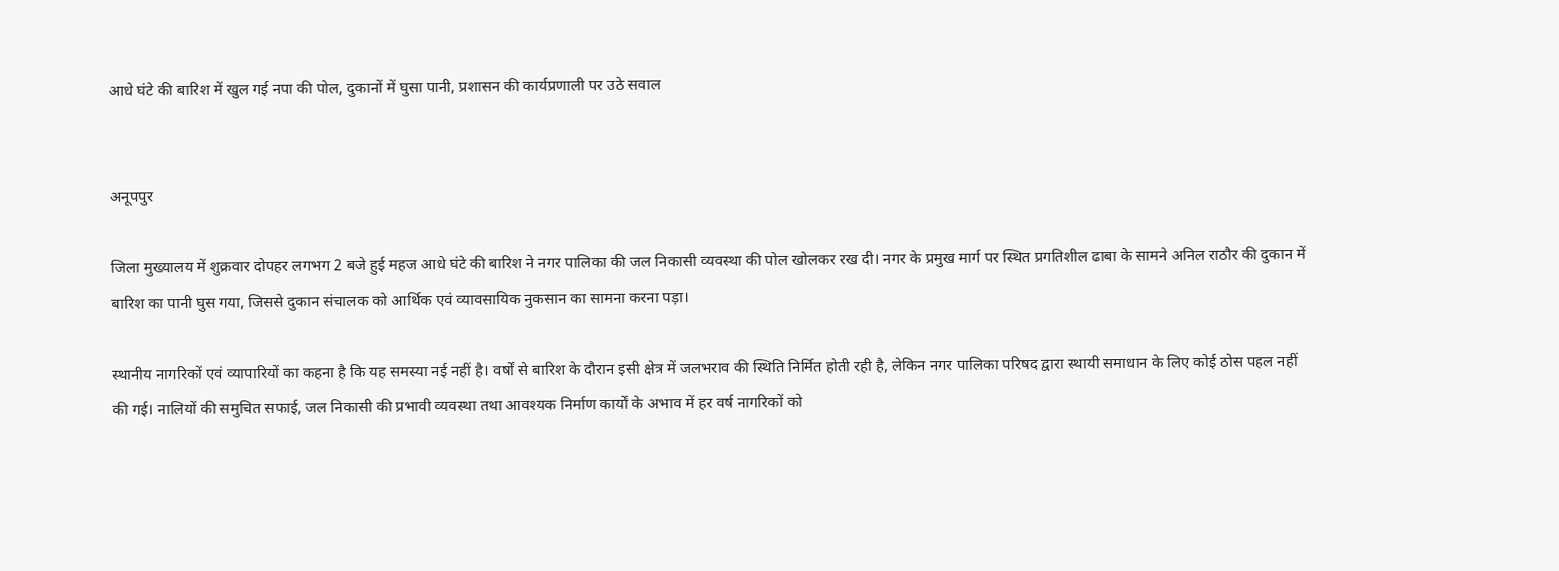आधे घंटे की बारिश में खुल गई नपा की पोल, दुकानों में घुसा पानी, प्रशासन की कार्यप्रणाली पर उठे सवाल


अनूपपुर

जिला मुख्यालय में शुक्रवार दोपहर लगभग 2 बजे हुई महज आधे घंटे की बारिश ने नगर पालिका की जल निकासी व्यवस्था की पोल खोलकर रख दी। नगर के प्रमुख मार्ग पर स्थित प्रगतिशील ढाबा के सामने अनिल राठौर की दुकान में बारिश का पानी घुस गया, जिससे दुकान संचालक को आर्थिक एवं व्यावसायिक नुकसान का सामना करना पड़ा।

स्थानीय नागरिकों एवं व्यापारियों का कहना है कि यह समस्या नई नहीं है। वर्षों से बारिश के दौरान इसी क्षेत्र में जलभराव की स्थिति निर्मित होती रही है, लेकिन नगर पालिका परिषद द्वारा स्थायी समाधान के लिए कोई ठोस पहल नहीं की गई। नालियों की समुचित सफाई, जल निकासी की प्रभावी व्यवस्था तथा आवश्यक निर्माण कार्यों के अभाव में हर वर्ष नागरिकों को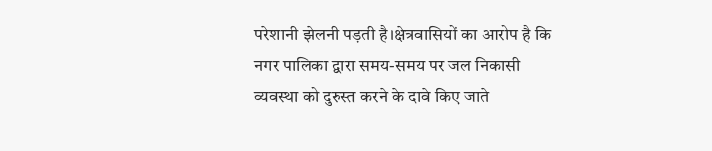परेशानी झेलनी पड़ती है।क्षेत्रवासियों का आरोप है कि नगर पालिका द्वारा समय-समय पर जल निकासी व्यवस्था को दुरुस्त करने के दावे किए जाते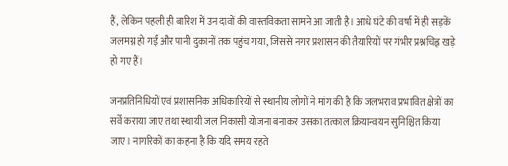हैं, लेकिन पहली ही बारिश में उन दावों की वास्तविकता सामने आ जाती है। आधे घंटे की वर्षा में ही सड़कें जलमग्न हो गईं और पानी दुकानों तक पहुंच गया, जिससे नगर प्रशासन की तैयारियों पर गंभीर प्रश्नचिह्न खड़े हो गए हैं।

जनप्रतिनिधियों एवं प्रशासनिक अधिकारियों से स्थानीय लोगों ने मांग की है कि जलभराव प्रभावित क्षेत्रों का सर्वे कराया जाए तथा स्थायी जल निकासी योजना बनाकर उसका तत्काल क्रियान्वयन सुनिश्चित किया जाए। नागरिकों का कहना है कि यदि समय रहते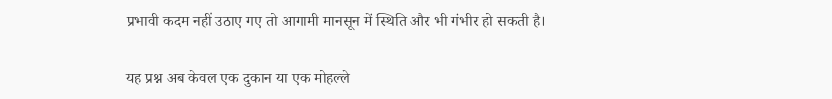प्रभावी कदम नहीं उठाए गए तो आगामी मानसून में स्थिति और भी गंभीर हो सकती है।

यह प्रश्न अब केवल एक दुकान या एक मोहल्ले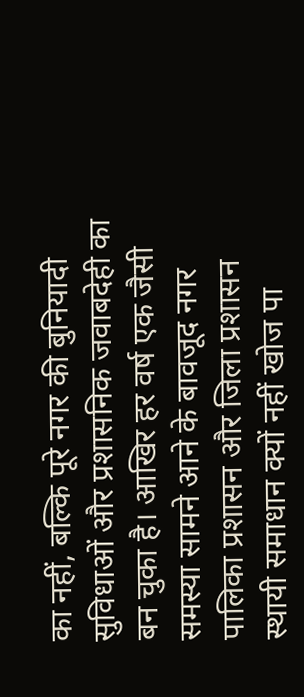का नहीं, बल्कि पूरे नगर की बुनियादी सुविधाओं और प्रशासनिक जवाबदेही का बन चुका है। आखिर हर वर्ष एक जैसी समस्या सामने आने के बावजूद नगर पालिका प्रशासन और जिला प्रशासन स्थायी समाधान क्यों नहीं खोज पा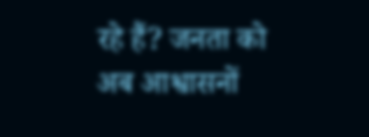रहे हैं? जनता को अब आश्वासनों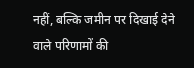नहीं, बल्कि जमीन पर दिखाई देने वाले परिणामों की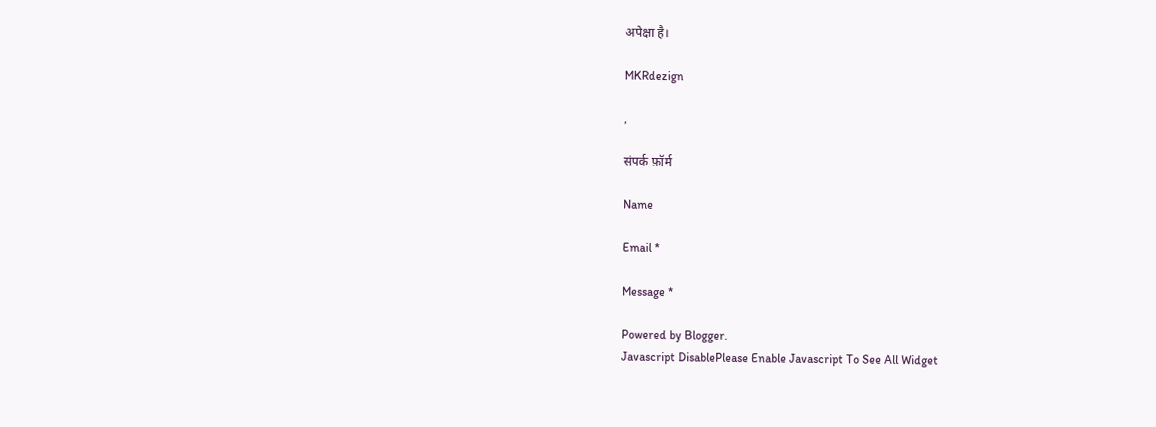अपेक्षा है।

MKRdezign

,

संपर्क फ़ॉर्म

Name

Email *

Message *

Powered by Blogger.
Javascript DisablePlease Enable Javascript To See All Widget